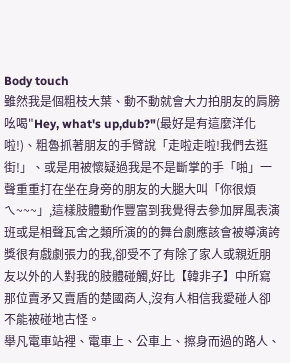Body touch
雖然我是個粗枝大葉、動不動就會大力拍朋友的肩膀吆喝"Hey, what's up,dub?"(最好是有這麼洋化啦!)、粗魯抓著朋友的手臂說「走啦走啦!我們去逛街!」、或是用被懷疑過我是不是斷掌的手「啪」一聲重重打在坐在身旁的朋友的大腿大叫「你很煩ㄟ~~~」,這樣肢體動作豐富到我覺得去參加屏風表演班或是相聲瓦舍之類所演的的舞台劇應該會被導演誇獎很有戲劇張力的我,卻受不了有除了家人或親近朋友以外的人對我的肢體碰觸,好比【韓非子】中所寫那位賣矛又賣盾的楚國商人,沒有人相信我愛碰人卻不能被碰地古怪。
舉凡電車站裡、電車上、公車上、擦身而過的路人、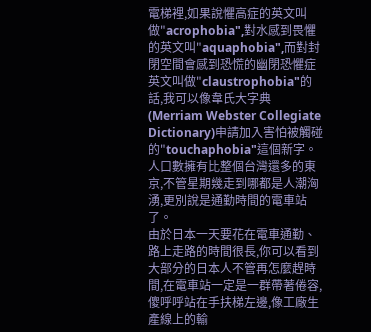電梯裡,如果說懼高症的英文叫做"acrophobia",對水感到畏懼的英文叫"aquaphobia",而對封閉空間會感到恐慌的幽閉恐懼症英文叫做"claustrophobia"的話,我可以像韋氏大字典(Merriam Webster Collegiate Dictionary)申請加入害怕被觸碰的"touchaphobia"這個新字。
人口數擁有比整個台灣還多的東京,不管星期幾走到哪都是人潮洶湧,更別說是通勤時間的電車站了。
由於日本一天要花在電車通勤、路上走路的時間很長,你可以看到大部分的日本人不管再怎麼趕時間,在電車站一定是一群帶著倦容,傻呼呼站在手扶梯左邊,像工廠生產線上的輸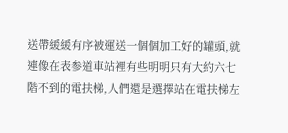送帶緩緩有序被運送一個個加工好的罐頭,就連像在表参道車站裡有些明明只有大約六七階不到的電扶梯,人們還是選擇站在電扶梯左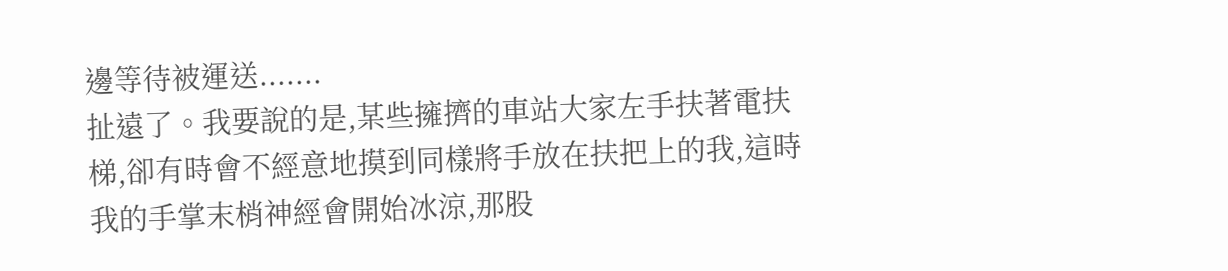邊等待被運送.......
扯遠了。我要說的是,某些擁擠的車站大家左手扶著電扶梯,卻有時會不經意地摸到同樣將手放在扶把上的我,這時我的手掌末梢神經會開始冰涼,那股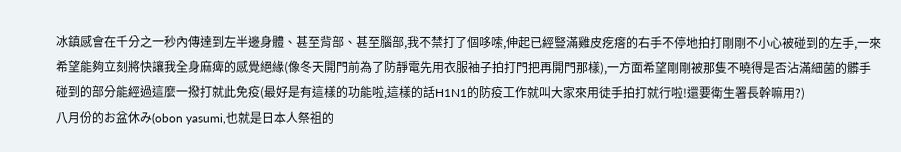冰鎮感會在千分之一秒內傳達到左半邊身體、甚至背部、甚至腦部,我不禁打了個哆嗦,伸起已經豎滿雞皮疙瘩的右手不停地拍打剛剛不小心被碰到的左手,一來希望能夠立刻將快讓我全身麻痺的感覺絕緣(像冬天開門前為了防靜電先用衣服袖子拍打門把再開門那樣),一方面希望剛剛被那隻不曉得是否沾滿細菌的髒手碰到的部分能經過這麼一撥打就此免疫(最好是有這樣的功能啦,這樣的話H1N1的防疫工作就叫大家來用徒手拍打就行啦!還要衛生署長幹嘛用?)
八月份的お盆休み(obon yasumi,也就是日本人祭祖的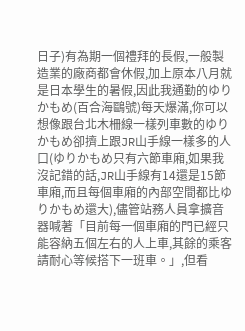日子)有為期一個禮拜的長假,一般製造業的廠商都會休假,加上原本八月就是日本學生的暑假,因此我通勤的ゆりかもめ(百合海鷗號)每天爆滿,你可以想像跟台北木柵線一樣列車數的ゆりかもめ卻擠上跟JR山手線一樣多的人口(ゆりかもめ只有六節車廂,如果我沒記錯的話,JR山手線有14還是15節車廂,而且每個車廂的內部空間都比ゆりかもめ還大),儘管站務人員拿擴音器喊著「目前每一個車廂的門已經只能容納五個左右的人上車,其餘的乘客請耐心等候搭下一班車。」,但看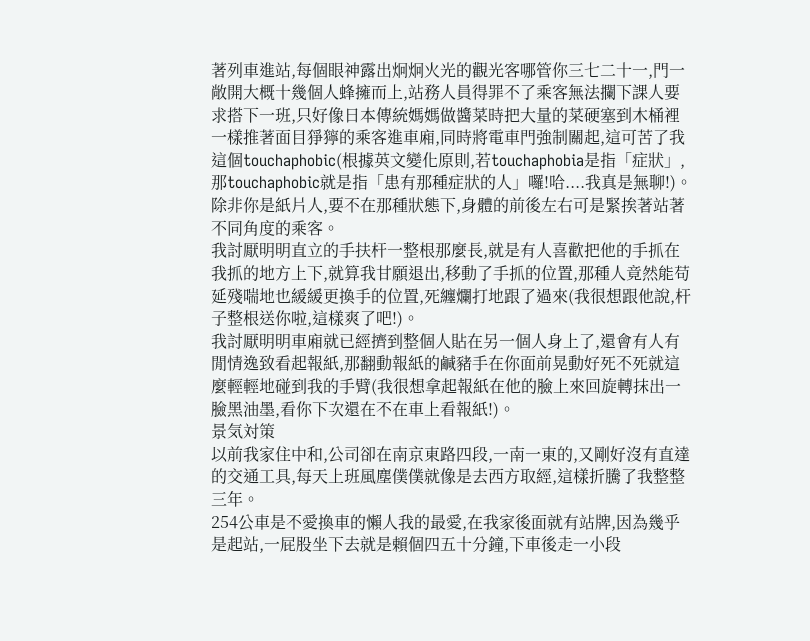著列車進站,每個眼神露出炯炯火光的觀光客哪管你三七二十一,門一敞開大概十幾個人蜂擁而上,站務人員得罪不了乘客無法攔下課人要求搭下一班,只好像日本傳統媽媽做醬菜時把大量的菜硬塞到木桶裡一樣推著面目猙獰的乘客進車廂,同時將電車門強制關起,這可苦了我這個touchaphobic(根據英文變化原則,若touchaphobia是指「症狀」,那touchaphobic就是指「患有那種症狀的人」囉!哈....我真是無聊!)。
除非你是紙片人,要不在那種狀態下,身體的前後左右可是緊挨著站著不同角度的乘客。
我討厭明明直立的手扶杆一整根那麼長,就是有人喜歡把他的手抓在我抓的地方上下,就算我甘願退出,移動了手抓的位置,那種人竟然能苟延殘喘地也緩緩更換手的位置,死纏爛打地跟了過來(我很想跟他說,杆子整根送你啦,這樣爽了吧!)。
我討厭明明車廂就已經擠到整個人貼在另一個人身上了,還會有人有閒情逸致看起報紙,那翻動報紙的鹹豬手在你面前晃動好死不死就這麼輕輕地碰到我的手臂(我很想拿起報紙在他的臉上來回旋轉抹出一臉黑油墨,看你下次還在不在車上看報紙!)。
景気対策
以前我家住中和,公司卻在南京東路四段,一南一東的,又剛好沒有直達的交通工具,每天上班風塵僕僕就像是去西方取經,這樣折騰了我整整三年。
254公車是不愛換車的懶人我的最愛,在我家後面就有站牌,因為幾乎是起站,一屁股坐下去就是賴個四五十分鐘,下車後走一小段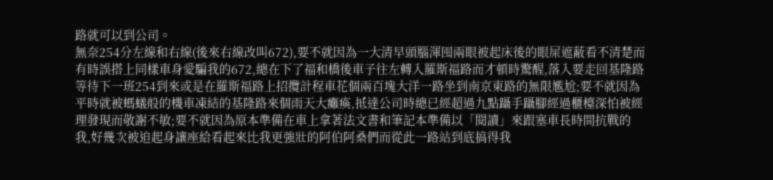路就可以到公司。
無奈254分左線和右線(後來右線改叫672),要不就因為一大清早頭腦渾囤兩眼被起床後的眼屎遮蔽看不清楚而有時誤搭上同樣車身愛騙我的672,總在下了福和橋後車子往左轉入羅斯福路而才頓時驚醒,落入要走回基隆路等待下一班254到來或是在羅斯福路上招攬計程車花個兩百塊大洋一路坐到南京東路的無限尷尬;要不就因為平時就被螞蟻般的機車凍結的基隆路來個雨天大癱瘓,抵達公司時總已經超過九點躡手躡腳經過櫃檯深怕被經理發現而敬謝不敏;要不就因為原本準備在車上拿著法文書和筆記本準備以「閱讀」來跟塞車長時間抗戰的我,好幾次被迫起身讓座給看起來比我更強壯的阿伯阿桑們而從此一路站到底搞得我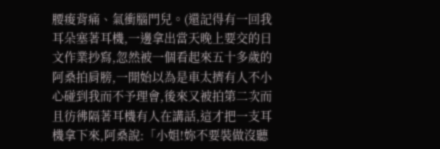腰痠背痛、氣衝腦門兒。(還記得有一回我耳朵塞著耳機,一邊拿出當天晚上要交的日文作業抄寫,忽然被一個看起來五十多歲的阿桑拍肩膀,一開始以為是車太擠有人不小心碰到我而不予理會,後來又被拍第二次而且彷彿隔著耳機有人在講話,這才把一支耳機拿下來,阿桑說:「小姐!妳不要裝做沒聽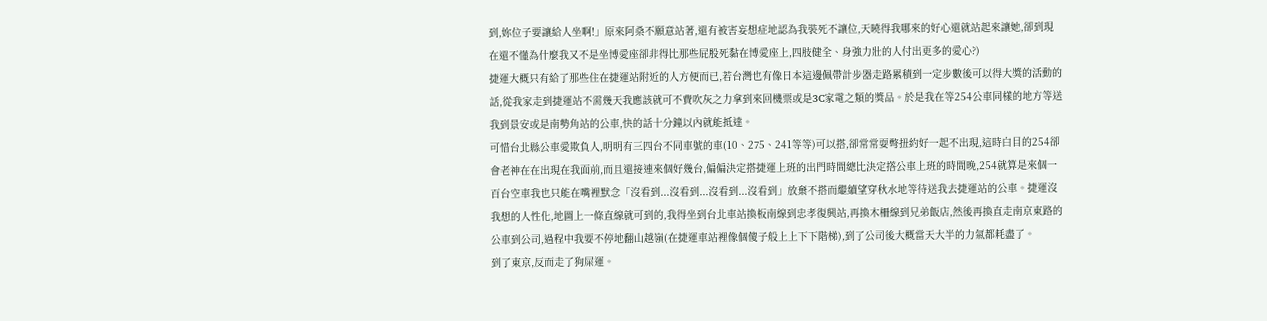到,妳位子要讓給人坐啊!」原來阿桑不願意站著,還有被害妄想症地認為我裝死不讓位,天曉得我哪來的好心還就站起來讓她,卻到現在還不懂為什麼我又不是坐博愛座卻非得比那些屁股死黏在博愛座上,四肢健全、身強力壯的人付出更多的愛心?)
捷運大概只有給了那些住在捷運站附近的人方便而已,若台灣也有像日本這邊佩帶計步器走路累積到一定步數後可以得大獎的活動的話,從我家走到捷運站不需幾天我應該就可不費吹灰之力拿到來回機票或是3C家電之類的獎品。於是我在等254公車同樣的地方等送我到景安或是南勢角站的公車,快的話十分鐘以內就能抵達。
可惜台北縣公車愛欺負人,明明有三四台不同車號的車(10、275、241等等)可以搭,卻常常耍彆扭約好一起不出現,這時白目的254卻會老神在在出現在我面前,而且還接連來個好幾台,偏偏決定搭捷運上班的出門時間總比決定撘公車上班的時間晚,254就算是來個一百台空車我也只能在嘴裡默念「沒看到...沒看到...沒看到...沒看到」放棄不搭而繼續望穿秋水地等待送我去捷運站的公車。捷運沒我想的人性化,地圖上一條直線就可到的,我得坐到台北車站換板南線到忠孝復興站,再換木柵線到兄弟飯店,然後再換直走南京東路的公車到公司,過程中我要不停地翻山越嶺(在捷運車站裡像個傻子般上上下下階梯),到了公司後大概當天大半的力氣都耗盡了。
到了東京,反而走了狗屎運。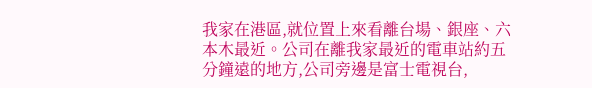我家在港區,就位置上來看離台場、銀座、六本木最近。公司在離我家最近的電車站約五分鐘遠的地方,公司旁邊是富士電視台,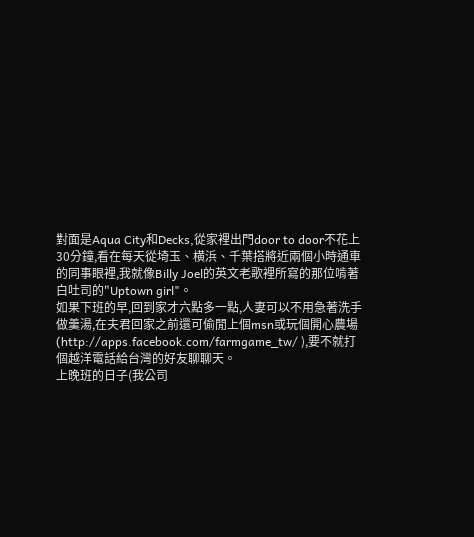對面是Aqua City和Decks,從家裡出門door to door不花上30分鐘,看在每天從埼玉、横浜、千葉搭將近兩個小時通車的同事眼裡,我就像Billy Joel的英文老歌裡所寫的那位啃著白吐司的"Uptown girl"。
如果下班的早,回到家才六點多一點,人妻可以不用急著洗手做羹湯,在夫君回家之前還可偷閒上個msn或玩個開心農場(http://apps.facebook.com/farmgame_tw/ ),要不就打個越洋電話給台灣的好友聊聊天。
上晚班的日子(我公司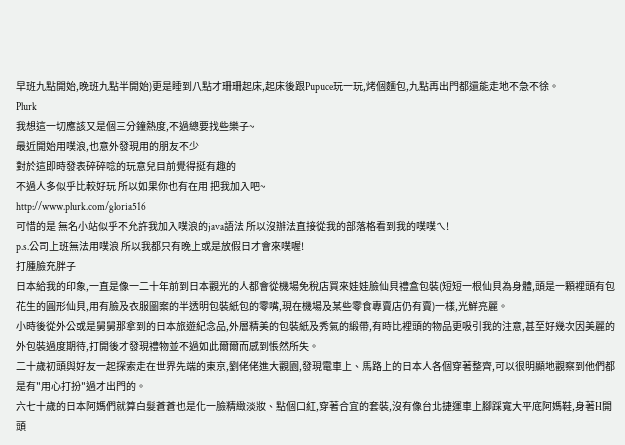早班九點開始,晚班九點半開始)更是睡到八點才珊珊起床,起床後跟Pupuce玩一玩,烤個麵包,九點再出門都還能走地不急不徐。
Plurk
我想這一切應該又是個三分鐘熱度,不過總要找些樂子~
最近開始用噗浪,也意外發現用的朋友不少
對於這即時發表碎碎唸的玩意兒目前覺得挺有趣的
不過人多似乎比較好玩 所以如果你也有在用 把我加入吧~
http://www.plurk.com/gloria516
可惜的是 無名小站似乎不允許我加入噗浪的java語法 所以沒辦法直接從我的部落格看到我的噗噗ㄟ!
p.s.公司上班無法用噗浪 所以我都只有晚上或是放假日才會來噗喔!
打腫臉充胖子
日本給我的印象,一直是像一二十年前到日本觀光的人都會從機場免稅店買來娃娃臉仙貝禮盒包裝(短短一根仙貝為身體,頭是一顆裡頭有包花生的圓形仙貝,用有臉及衣服圖案的半透明包裝紙包的零嘴,現在機場及某些零食專賣店仍有賣)一樣,光鮮亮麗。
小時後從外公或是舅舅那拿到的日本旅遊紀念品,外層精美的包裝紙及秀氣的緞帶,有時比裡頭的物品更吸引我的注意,甚至好幾次因美麗的外包裝過度期待,打開後才發現禮物並不過如此爾爾而感到悵然所失。
二十歲初頭與好友一起探索走在世界先端的東京,劉佬佬進大觀園,發現電車上、馬路上的日本人各個穿著整齊,可以很明顯地觀察到他們都是有"用心打扮"過才出門的。
六七十歲的日本阿媽們就算白髮蒼蒼也是化一臉精緻淡妝、點個口紅,穿著合宜的套裝,沒有像台北捷運車上腳踩寬大平底阿媽鞋,身著H開頭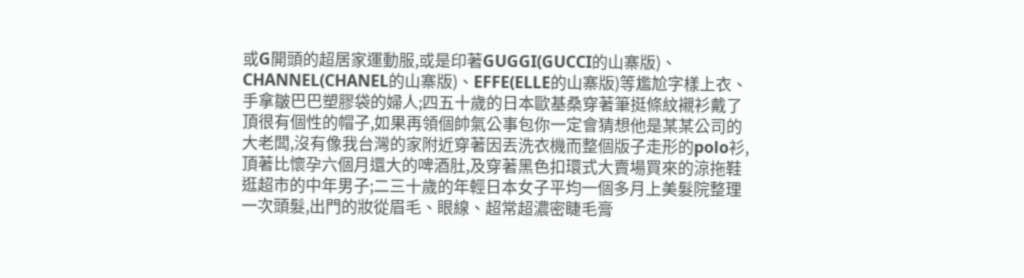或G開頭的超居家運動服,或是印著GUGGI(GUCCI的山寨版)、CHANNEL(CHANEL的山寨版)、EFFE(ELLE的山寨版)等尷尬字樣上衣、手拿皺巴巴塑膠袋的婦人;四五十歲的日本歐基桑穿著筆挺條紋襯衫戴了頂很有個性的帽子,如果再領個帥氣公事包你一定會猜想他是某某公司的大老闆,沒有像我台灣的家附近穿著因丟洗衣機而整個版子走形的polo衫,頂著比懷孕六個月還大的啤酒肚,及穿著黑色扣環式大賣場買來的涼拖鞋逛超市的中年男子;二三十歲的年輕日本女子平均一個多月上美髮院整理一次頭髮,出門的妝從眉毛、眼線、超常超濃密睫毛膏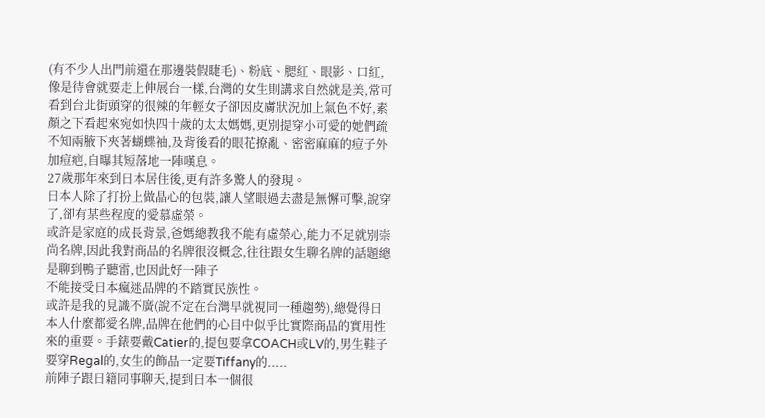(有不少人出門前還在那邊裝假睫毛)、粉底、腮紅、眼影、口紅,像是待會就要走上伸展台一樣,台灣的女生則講求自然就是美,常可看到台北街頭穿的很辣的年輕女子卻因皮膚狀況加上氣色不好,素顏之下看起來宛如快四十歲的太太媽媽,更別提穿小可愛的她們疏不知兩腋下夾著蝴蝶袖,及背後看的眼花撩亂、密密麻麻的痘子外加痘疤,自曝其短落地一陣嘆息。
27歲那年來到日本居住後,更有許多驚人的發現。
日本人除了打扮上做晶心的包裝,讓人望眼過去盡是無懈可擊,說穿了,卻有某些程度的愛慕虛榮。
或許是家庭的成長背景,爸媽總教我不能有虛榮心,能力不足就別崇尚名牌,因此我對商品的名牌很沒概念,往往跟女生聊名牌的話題總是聊到鴨子聽雷,也因此好一陣子
不能接受日本瘋迷品牌的不踏實民族性。
或許是我的見識不廣(說不定在台灣早就視同一種趨勢),總覺得日本人什麼都愛名牌,品牌在他們的心目中似乎比實際商品的實用性來的重要。手錶要戴Catier的,提包要拿COACH或LV的,男生鞋子要穿Regal的,女生的飾品一定要Tiffany的.....
前陣子跟日籍同事聊天,提到日本一個很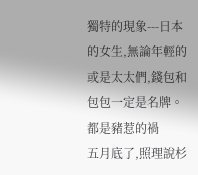獨特的現象---日本的女生,無論年輕的或是太太們,錢包和包包一定是名牌。
都是豬惹的禍
五月底了,照理說杉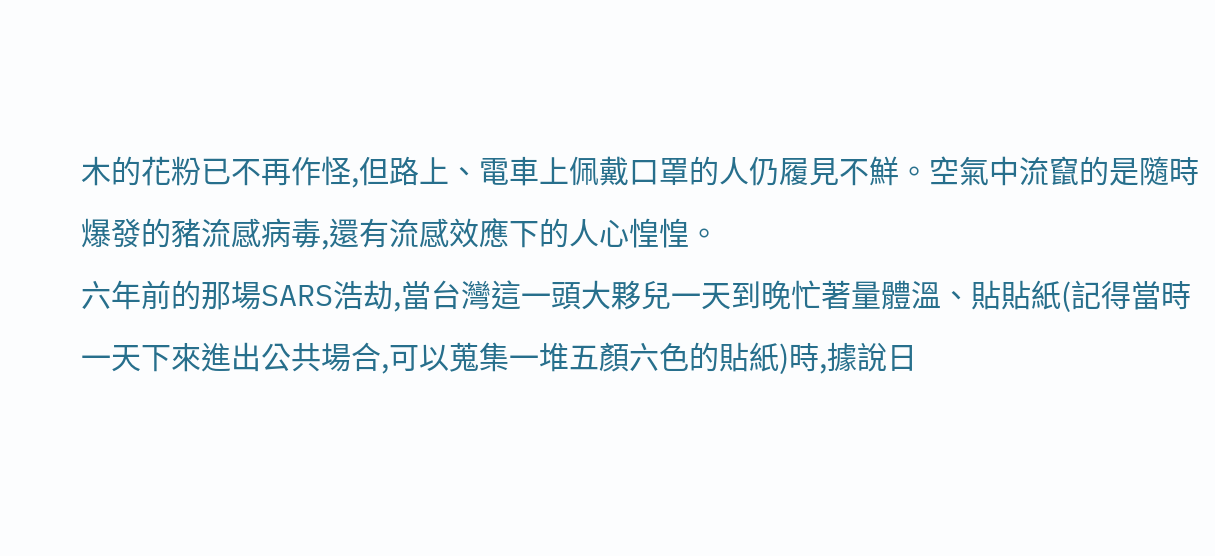木的花粉已不再作怪,但路上、電車上佩戴口罩的人仍履見不鮮。空氣中流竄的是隨時爆發的豬流感病毒,還有流感效應下的人心惶惶。
六年前的那場SARS浩劫,當台灣這一頭大夥兒一天到晚忙著量體溫、貼貼紙(記得當時一天下來進出公共場合,可以蒐集一堆五顏六色的貼紙)時,據說日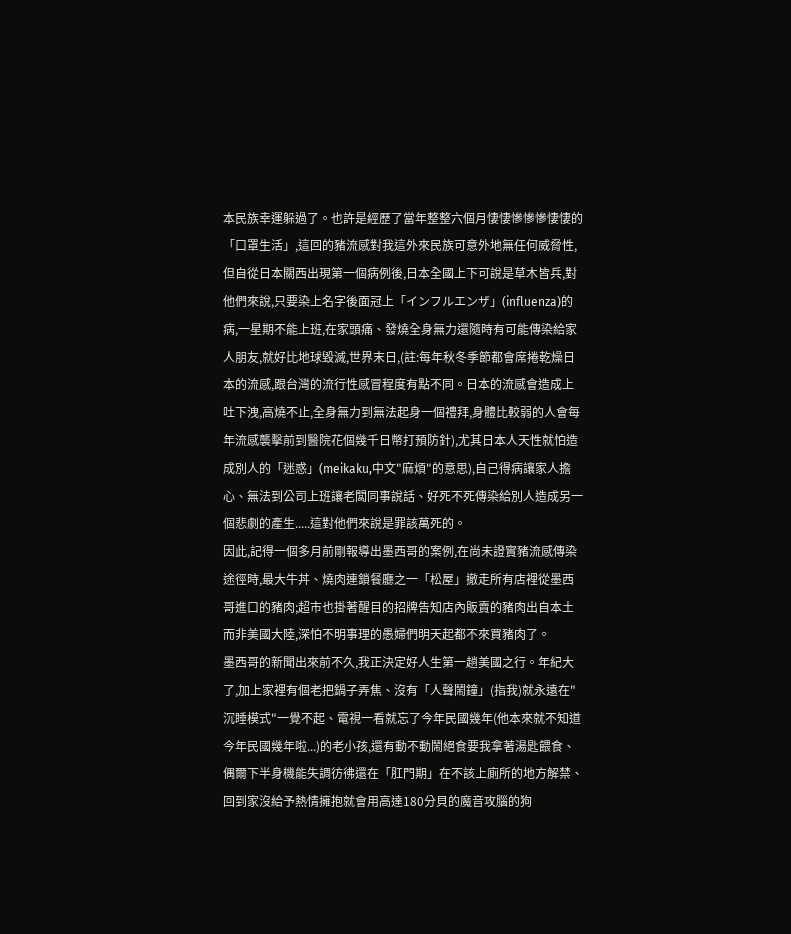本民族幸運躲過了。也許是經歷了當年整整六個月悽悽慘慘慘悽悽的「口罩生活」,這回的豬流感對我這外來民族可意外地無任何威脅性,但自從日本關西出現第一個病例後,日本全國上下可說是草木皆兵,對他們來說,只要染上名字後面冠上「インフルエンザ」(influenza)的病,一星期不能上班,在家頭痛、發燒全身無力還隨時有可能傳染給家人朋友,就好比地球毀滅,世界末日,(註:每年秋冬季節都會席捲乾燥日本的流感,跟台灣的流行性感冒程度有點不同。日本的流感會造成上吐下洩,高燒不止,全身無力到無法起身一個禮拜,身體比較弱的人會每年流感襲擊前到醫院花個幾千日幣打預防針),尤其日本人天性就怕造成別人的「迷惑」(meikaku,中文"麻煩"的意思),自己得病讓家人擔心、無法到公司上班讓老闆同事說話、好死不死傳染給別人造成另一個悲劇的產生.....這對他們來說是罪該萬死的。
因此,記得一個多月前剛報導出墨西哥的案例,在尚未證實豬流感傳染途徑時,最大牛丼、燒肉連鎖餐廳之一「松屋」撤走所有店裡從墨西哥進口的豬肉;超市也掛著醒目的招牌告知店內販賣的豬肉出自本土而非美國大陸,深怕不明事理的愚婦們明天起都不來買豬肉了。
墨西哥的新聞出來前不久,我正決定好人生第一趟美國之行。年紀大了,加上家裡有個老把鍋子弄焦、沒有「人聲鬧鐘」(指我)就永遠在"沉睡模式"一覺不起、電視一看就忘了今年民國幾年(他本來就不知道今年民國幾年啦...)的老小孩,還有動不動鬧絕食要我拿著湯匙餵食、偶爾下半身機能失調彷彿還在「肛門期」在不該上廁所的地方解禁、回到家沒給予熱情擁抱就會用高達180分貝的魔音攻腦的狗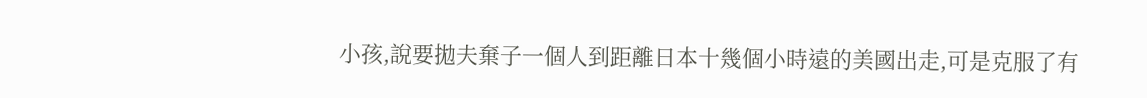小孩,說要拋夫棄子一個人到距離日本十幾個小時遠的美國出走,可是克服了有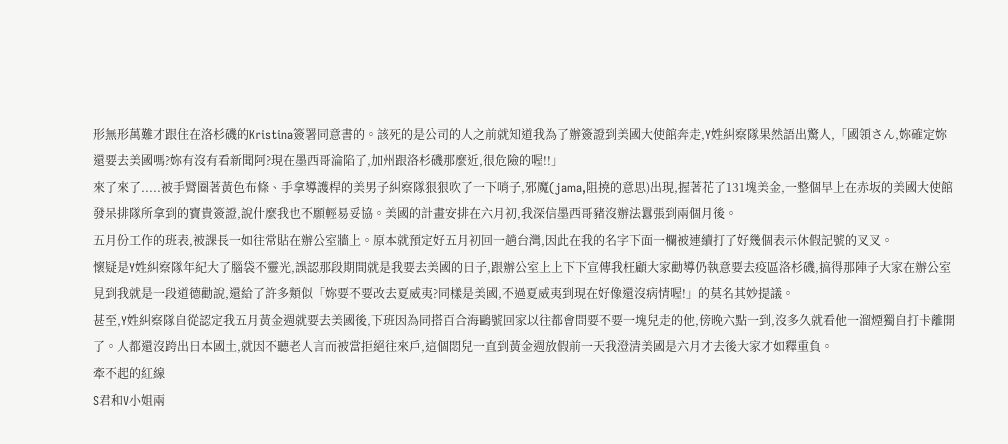形無形萬難才跟住在洛杉磯的Kristina簽署同意書的。該死的是公司的人之前就知道我為了辦簽證到美國大使館奔走,Y姓糾察隊果然語出驚人,「國領さん,妳確定妳還要去美國嗎?妳有沒有看新聞阿?現在墨西哥淪陷了,加州跟洛杉磯那麼近,很危險的喔!!」
來了來了.....被手臂圈著黃色布條、手拿導護桿的美男子糾察隊狠狠吹了一下哨子,邪魔(jama,阻撓的意思)出現,握著花了131塊美金,一整個早上在赤坂的美國大使館發呆排隊所拿到的寶貴簽證,說什麼我也不願輕易妥協。美國的計畫安排在六月初,我深信墨西哥豬沒辦法囂張到兩個月後。
五月份工作的班表,被課長一如往常貼在辦公室牆上。原本就預定好五月初回一趟台灣,因此在我的名字下面一欄被連續打了好幾個表示休假記號的叉叉。
懷疑是Y姓糾察隊年紀大了腦袋不靈光,誤認那段期間就是我要去美國的日子,跟辦公室上上下下宣傳我枉顧大家勸導仍執意要去疫區洛杉磯,搞得那陣子大家在辦公室見到我就是一段道德勸說,還給了許多類似「妳要不要改去夏威夷?同樣是美國,不過夏威夷到現在好像還沒病情喔!」的莫名其妙提議。
甚至,Y姓糾察隊自從認定我五月黃金週就要去美國後,下班因為同搭百合海鷗號回家以往都會問要不要一塊兒走的他,傍晚六點一到,沒多久就看他一溜煙獨自打卡離開了。人都還沒跨出日本國土,就因不聽老人言而被當拒絕往來戶,這個悶兒一直到黃金週放假前一天我澄清美國是六月才去後大家才如釋重負。
牽不起的紅線
S君和V小姐兩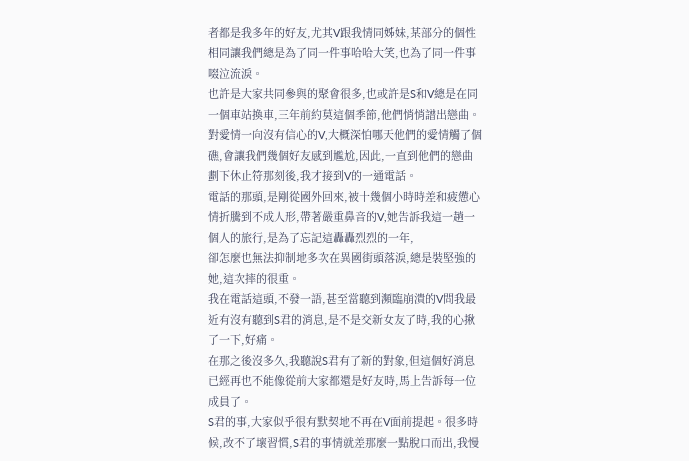者都是我多年的好友,尤其V跟我情同姊妹,某部分的個性相同讓我們總是為了同一件事哈哈大笑,也為了同一件事啜泣流淚。
也許是大家共同參與的聚會很多,也或許是S和V總是在同一個車站換車,三年前約莫這個季節,他們悄悄譜出戀曲。
對愛情一向沒有信心的V,大概深怕哪天他們的愛情觸了個礁,會讓我們幾個好友感到尷尬,因此,一直到他們的戀曲劃下休止符那刻後,我才接到V的一通電話。
電話的那頭,是剛從國外回來,被十幾個小時時差和疲憊心情折騰到不成人形,帶著嚴重鼻音的V,她告訴我這一趟一個人的旅行,是為了忘記這轟轟烈烈的一年,
卻怎麼也無法抑制地多次在異國街頭落淚,總是裝堅強的她,這次摔的很重。
我在電話這頭,不發一語,甚至當聽到瀕臨崩潰的V問我最近有沒有聽到S君的消息,是不是交新女友了時,我的心揪了一下,好痛。
在那之後沒多久,我聽說S君有了新的對象,但這個好消息已經再也不能像從前大家都還是好友時,馬上告訴每一位成員了。
S君的事,大家似乎很有默契地不再在V面前提起。很多時候,改不了壞習慣,S君的事情就差那麼一點脫口而出,我慢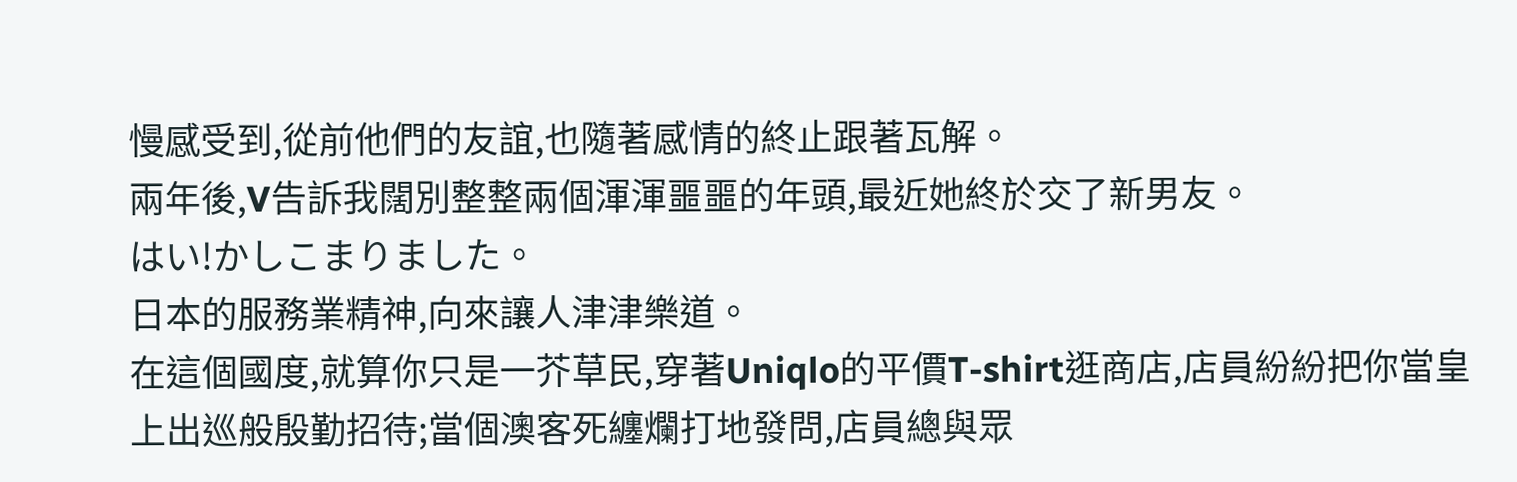慢感受到,從前他們的友誼,也隨著感情的終止跟著瓦解。
兩年後,V告訴我闊別整整兩個渾渾噩噩的年頭,最近她終於交了新男友。
はい!かしこまりました。
日本的服務業精神,向來讓人津津樂道。
在這個國度,就算你只是一芥草民,穿著Uniqlo的平價T-shirt逛商店,店員紛紛把你當皇上出巡般殷勤招待;當個澳客死纏爛打地發問,店員總與眾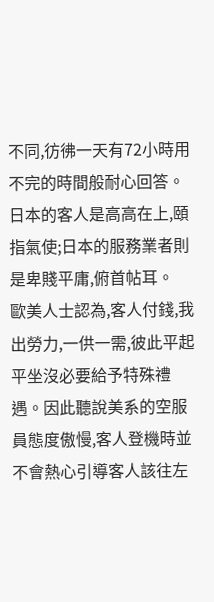不同,彷彿一天有72小時用不完的時間般耐心回答。
日本的客人是高高在上,頤指氣使;日本的服務業者則是卑賤平庸,俯首帖耳。
歐美人士認為,客人付錢,我出勞力,一供一需,彼此平起平坐沒必要給予特殊禮遇。因此聽說美系的空服員態度傲慢,客人登機時並不會熱心引導客人該往左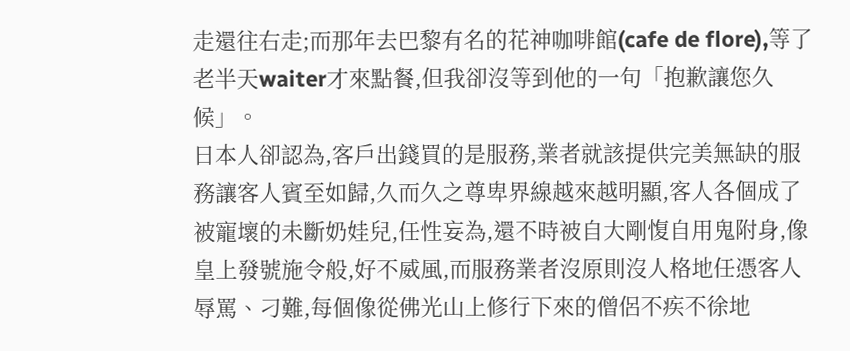走還往右走;而那年去巴黎有名的花神咖啡館(cafe de flore),等了老半天waiter才來點餐,但我卻沒等到他的一句「抱歉讓您久候」。
日本人卻認為,客戶出錢買的是服務,業者就該提供完美無缺的服務讓客人賓至如歸,久而久之尊卑界線越來越明顯,客人各個成了被寵壞的未斷奶娃兒,任性妄為,還不時被自大剛愎自用鬼附身,像皇上發號施令般,好不威風,而服務業者沒原則沒人格地任憑客人辱罵、刁難,每個像從佛光山上修行下來的僧侶不疾不徐地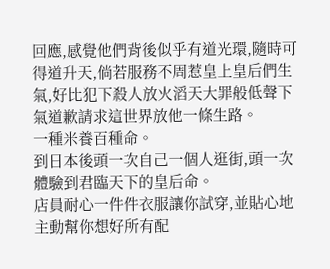回應,感覺他們背後似乎有道光環,隨時可得道升天,倘若服務不周惹皇上皇后們生氣,好比犯下殺人放火滔天大罪般低聲下氣道歉請求這世界放他一條生路。
一種米養百種命。
到日本後頭一次自己一個人逛街,頭一次體驗到君臨天下的皇后命。
店員耐心一件件衣服讓你試穿,並貼心地主動幫你想好所有配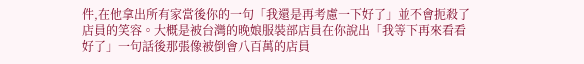件,在他拿出所有家當後你的一句「我還是再考慮一下好了」並不會扼殺了店員的笑容。大概是被台灣的晚娘服裝部店員在你說出「我等下再來看看好了」一句話後那張像被倒會八百萬的店員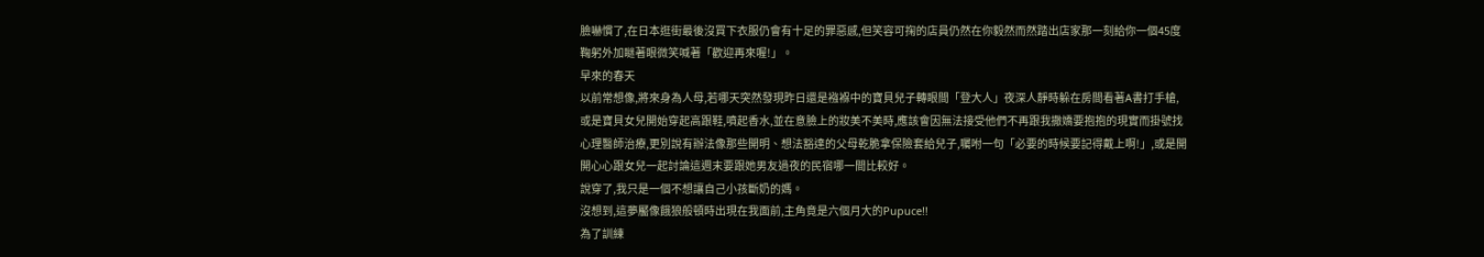臉嚇慣了,在日本逛街最後沒買下衣服仍會有十足的罪惡感,但笑容可掬的店員仍然在你毅然而然踏出店家那一刻給你一個45度鞠躬外加瞇著眼微笑喊著「歡迎再來喔!」。
早來的春天
以前常想像,將來身為人母,若哪天突然發現昨日還是襁褓中的寶貝兒子轉眼間「登大人」夜深人靜時躲在房間看著A書打手槍,或是寶貝女兒開始穿起高跟鞋,噴起香水,並在意臉上的妝美不美時,應該會因無法接受他們不再跟我撒嬌要抱抱的現實而掛號找心理醫師治療,更別說有辦法像那些開明、想法豁達的父母乾脆拿保險套給兒子,囑咐一句「必要的時候要記得戴上啊!」,或是開開心心跟女兒一起討論這週末要跟她男友過夜的民宿哪一間比較好。
說穿了,我只是一個不想讓自己小孩斷奶的媽。
沒想到,這夢靨像餓狼般頓時出現在我面前,主角竟是六個月大的Pupuce!!
為了訓練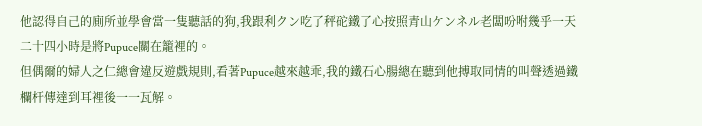他認得自己的廁所並學會當一隻聽話的狗,我跟利クン吃了秤砣鐵了心按照青山ケンネル老闆吩咐幾乎一天二十四小時是將Pupuce關在籠裡的。
但偶爾的婦人之仁總會違反遊戲規則,看著Pupuce越來越乖,我的鐵石心腸總在聽到他搏取同情的叫聲透過鐵欄杆傳達到耳裡後一一瓦解。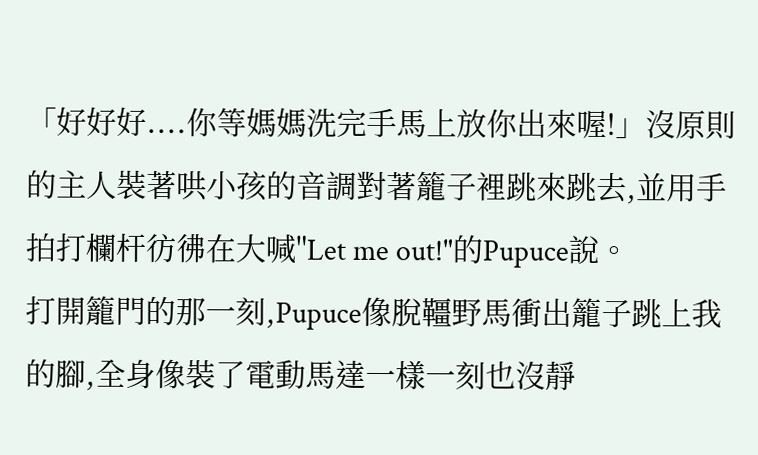「好好好....你等媽媽洗完手馬上放你出來喔!」沒原則的主人裝著哄小孩的音調對著籠子裡跳來跳去,並用手拍打欄杆彷彿在大喊"Let me out!"的Pupuce說。
打開籠門的那一刻,Pupuce像脫韁野馬衝出籠子跳上我的腳,全身像裝了電動馬達一樣一刻也沒靜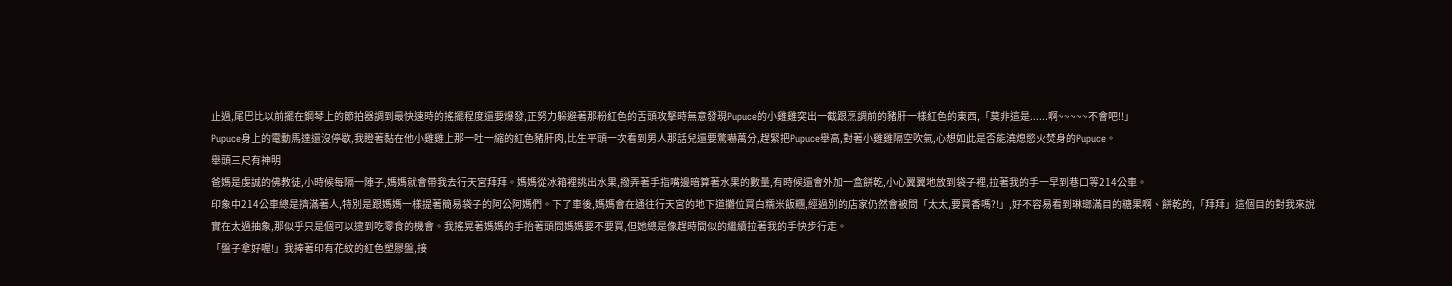止過,尾巴比以前擺在鋼琴上的節拍器調到最快速時的搖擺程度還要爆發,正努力躲避著那粉紅色的舌頭攻擊時無意發現Pupuce的小雞雞突出一截跟烹調前的豬肝一樣紅色的東西,「莫非這是......啊~~~~~不會吧!!」
Pupuce身上的電動馬達還沒停歇,我瞪著黏在他小雞雞上那一吐一縮的紅色豬肝肉,比生平頭一次看到男人那話兒還要驚嚇萬分,趕緊把Pupuce舉高,對著小雞雞隔空吹氣,心想如此是否能澆熄慾火焚身的Pupuce。
舉頭三尺有神明
爸媽是虔誠的佛教徒,小時候每隔一陣子,媽媽就會帶我去行天宮拜拜。媽媽從冰箱裡挑出水果,撥弄著手指嘴邊暗算著水果的數量,有時候還會外加一盒餅乾,小心翼翼地放到袋子裡,拉著我的手一早到巷口等214公車。
印象中214公車總是擠滿著人,特別是跟媽媽一樣提著簡易袋子的阿公阿媽們。下了車後,媽媽會在通往行天宮的地下道攤位買白糯米飯糰,經過別的店家仍然會被問「太太,要買香嗎?!」,好不容易看到琳瑯滿目的糖果啊、餅乾的,「拜拜」這個目的對我來說實在太過抽象,那似乎只是個可以逮到吃零食的機會。我搖晃著媽媽的手抬著頭問媽媽要不要買,但她總是像趕時間似的繼續拉著我的手快步行走。
「盤子拿好喔!」我捧著印有花紋的紅色塑膠盤,接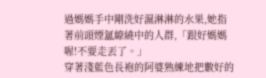過媽媽手中剛洗好濕淋淋的水果,她指著前頭煙氲繚繞中的人群,「跟好媽媽喔!不要走丟了。」
穿著淺藍色長袍的阿婆熟練地把數好的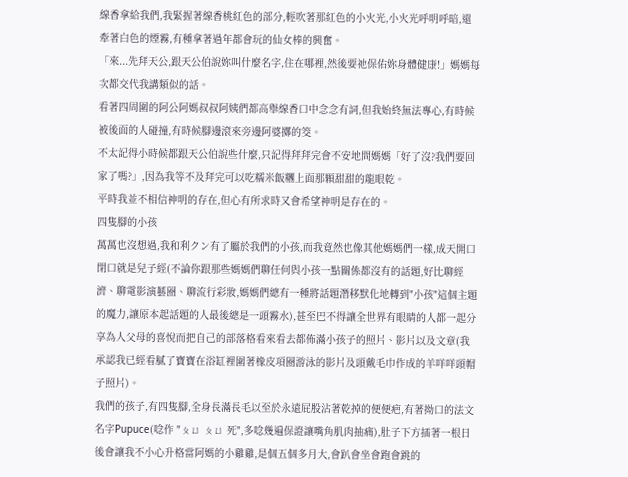線香拿給我們,我緊握著線香桃紅色的部分,輕吹著那紅色的小火光,小火光呼明呼暗,還牽著白色的煙霧,有種拿著過年都會玩的仙女棒的興奮。
「來...先拜天公,跟天公伯說妳叫什麼名字,住在哪裡,然後要祂保佑妳身體健康!」媽媽每次都交代我講類似的話。
看著四周圍的阿公阿媽叔叔阿姨們都高舉線香口中念念有詞,但我始終無法專心,有時候被後面的人碰撞,有時候腳邊滾來旁邊阿婆擲的筊。
不太記得小時候都跟天公伯說些什麼,只記得拜拜完會不安地問媽媽「好了沒?我們要回家了嗎?」,因為我等不及拜完可以吃糯米飯糰上面那顆甜甜的龍眼乾。
平時我並不相信神明的存在,但心有所求時又會希望神明是存在的。
四隻腳的小孩
萬萬也沒想過,我和利クン有了屬於我們的小孩,而我竟然也像其他媽媽們一樣,成天開口閉口就是兒子經(不論你跟那些媽媽們聊任何與小孩一點關係都沒有的話題,好比聊經濟、聊電影演藝圈、聊流行彩妝,媽媽們總有一種將話題潛移默化地轉到"小孩"這個主題的魔力,讓原本起話題的人最後總是一頭霧水),甚至巴不得讓全世界有眼睛的人都一起分享為人父母的喜悅而把自己的部落格看來看去都佈滿小孩子的照片、影片以及文章(我承認我已經看膩了寶寶在浴缸裡圍著橡皮項圈游泳的影片及頭戴毛巾作成的羊咩咩頭帽子照片)。
我們的孩子,有四隻腳,全身長滿長毛以至於永遠屁股沾著乾掉的便便疤,有著拗口的法文名字Pupuce(唸作 "ㄆㄩ ㄆㄩ 死",多唸幾遍保證讓嘴角肌肉抽痛),肚子下方插著一根日後會讓我不小心升格當阿媽的小雞雞,是個五個多月大,會趴會坐會跑會跳的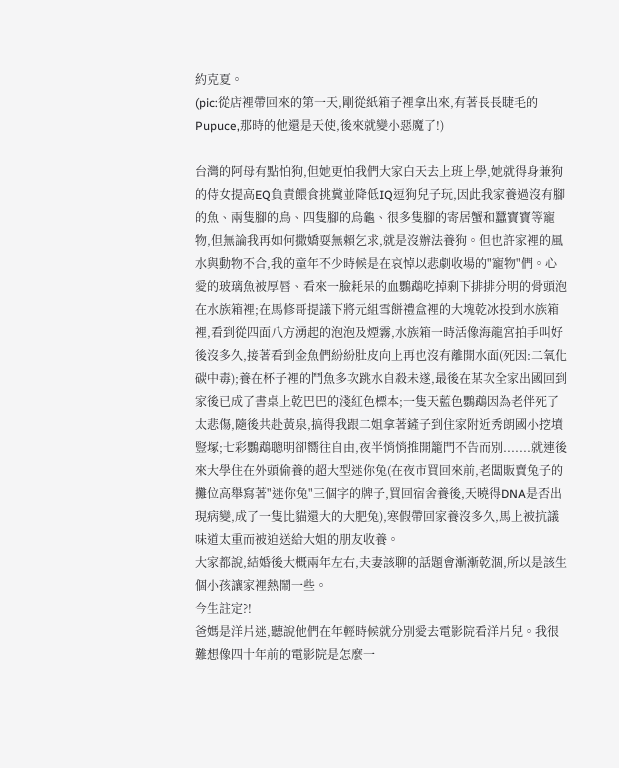約克夏。
(pic:從店裡帶回來的第一天,剛從紙箱子裡拿出來,有著長長睫毛的Pupuce,那時的他還是天使,後來就變小惡魔了!)

台灣的阿母有點怕狗,但她更怕我們大家白天去上班上學,她就得身兼狗的侍女提高EQ負責餵食挑糞並降低IQ逗狗兒子玩,因此我家養過沒有腳的魚、兩隻腳的鳥、四隻腳的烏龜、很多隻腳的寄居蟹和蠶寶寶等寵物,但無論我再如何撒嬌耍無賴乞求,就是沒辦法養狗。但也許家裡的風水與動物不合,我的童年不少時候是在哀悼以悲劇收場的"寵物"們。心愛的玻璃魚被厚唇、看來一臉耗呆的血鸚鵡吃掉剩下排排分明的骨頭泡在水族箱裡;在馬修哥提議下將元組雪餅禮盒裡的大塊乾冰投到水族箱裡,看到從四面八方湧起的泡泡及煙霧,水族箱一時活像海龍宮拍手叫好後沒多久,接著看到金魚們紛紛肚皮向上再也沒有離開水面(死因:二氧化碳中毒);養在杯子裡的鬥魚多次跳水自殺未遂,最後在某次全家出國回到家後已成了書桌上乾巴巴的淺紅色標本;一隻天藍色鸚鵡因為老伴死了太悲傷,隨後共赴黃泉,搞得我跟二姐拿著鏟子到住家附近秀朗國小挖墳豎塚;七彩鸚鵡聰明卻嚮往自由,夜半悄悄推開籠門不告而別.......就連後來大學住在外頭偷養的超大型迷你兔(在夜市買回來前,老闆販賣兔子的攤位高舉寫著"迷你兔"三個字的牌子,買回宿舍養後,天曉得DNA是否出現病變,成了一隻比貓還大的大肥兔),寒假帶回家養沒多久,馬上被抗議味道太重而被迫送給大姐的朋友收養。
大家都說,結婚後大概兩年左右,夫妻該聊的話題會漸漸乾涸,所以是該生個小孩讓家裡熱鬧一些。
今生註定?!
爸媽是洋片迷,聽說他們在年輕時候就分別愛去電影院看洋片兒。我很難想像四十年前的電影院是怎麼一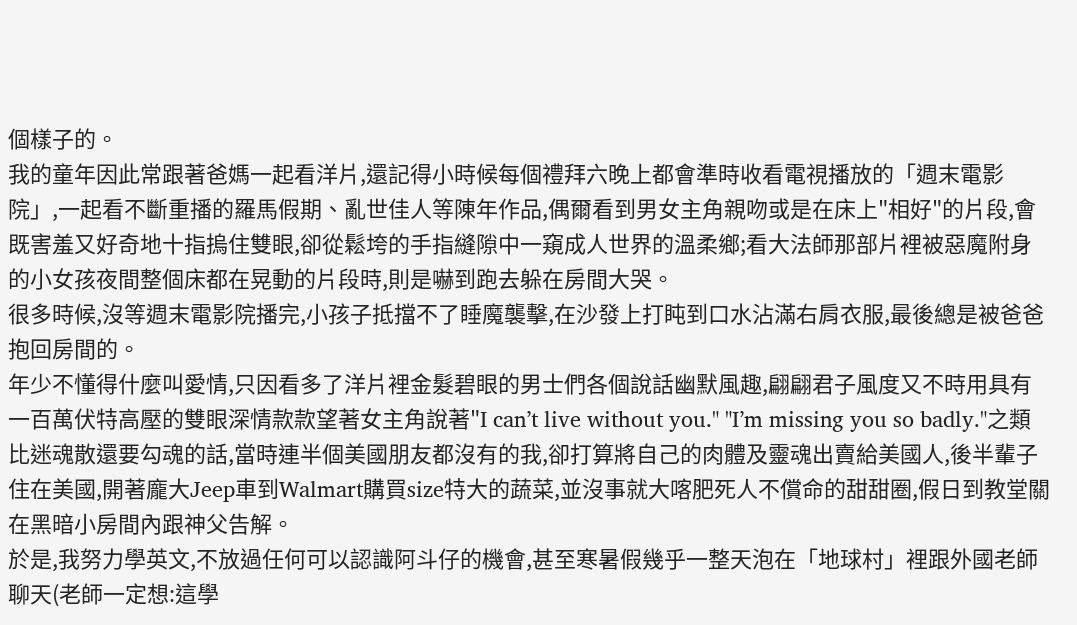個樣子的。
我的童年因此常跟著爸媽一起看洋片,還記得小時候每個禮拜六晚上都會準時收看電視播放的「週末電影院」,一起看不斷重播的羅馬假期、亂世佳人等陳年作品,偶爾看到男女主角親吻或是在床上"相好"的片段,會既害羞又好奇地十指摀住雙眼,卻從鬆垮的手指縫隙中一窺成人世界的溫柔鄉;看大法師那部片裡被惡魔附身的小女孩夜間整個床都在晃動的片段時,則是嚇到跑去躲在房間大哭。
很多時候,沒等週末電影院播完,小孩子抵擋不了睡魔襲擊,在沙發上打盹到口水沾滿右肩衣服,最後總是被爸爸抱回房間的。
年少不懂得什麼叫愛情,只因看多了洋片裡金髮碧眼的男士們各個說話幽默風趣,翩翩君子風度又不時用具有一百萬伏特高壓的雙眼深情款款望著女主角說著"I can’t live without you." "I’m missing you so badly."之類比迷魂散還要勾魂的話,當時連半個美國朋友都沒有的我,卻打算將自己的肉體及靈魂出賣給美國人,後半輩子住在美國,開著龐大Jeep車到Walmart購買size特大的蔬菜,並沒事就大喀肥死人不償命的甜甜圈,假日到教堂關在黑暗小房間內跟神父告解。
於是,我努力學英文,不放過任何可以認識阿斗仔的機會,甚至寒暑假幾乎一整天泡在「地球村」裡跟外國老師聊天(老師一定想:這學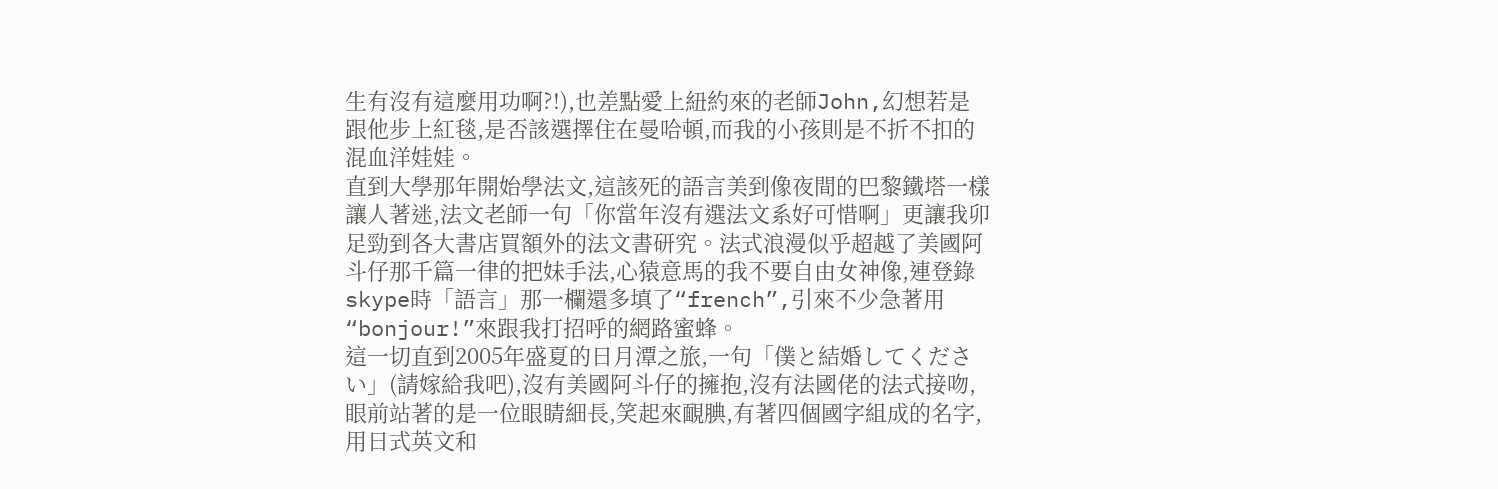生有沒有這麼用功啊?!),也差點愛上紐約來的老師John,幻想若是跟他步上紅毯,是否該選擇住在曼哈頓,而我的小孩則是不折不扣的混血洋娃娃。
直到大學那年開始學法文,這該死的語言美到像夜間的巴黎鐵塔一樣讓人著迷,法文老師一句「你當年沒有選法文系好可惜啊」更讓我卯足勁到各大書店買額外的法文書研究。法式浪漫似乎超越了美國阿斗仔那千篇一律的把妹手法,心猿意馬的我不要自由女神像,連登錄skype時「語言」那一欄還多填了“french”,引來不少急著用“bonjour!”來跟我打招呼的網路蜜蜂。
這一切直到2005年盛夏的日月潭之旅,一句「僕と結婚してください」(請嫁給我吧),沒有美國阿斗仔的擁抱,沒有法國佬的法式接吻,眼前站著的是一位眼睛細長,笑起來靦腆,有著四個國字組成的名字,用日式英文和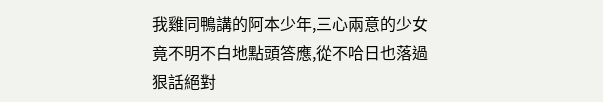我雞同鴨講的阿本少年,三心兩意的少女竟不明不白地點頭答應,從不哈日也落過狠話絕對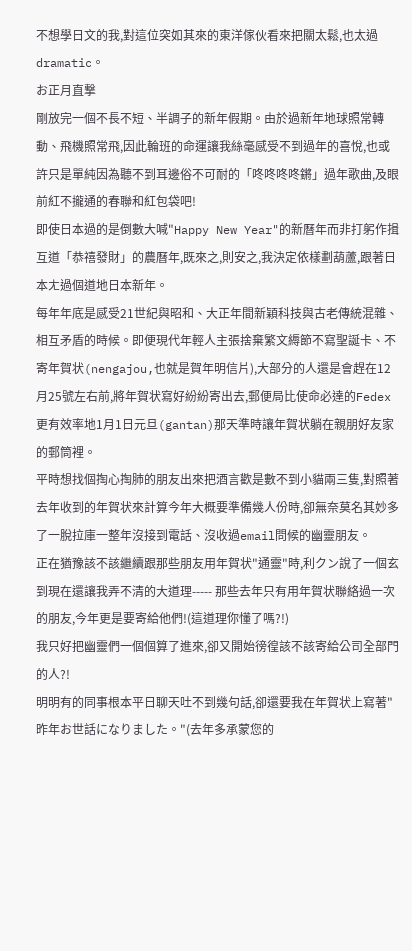不想學日文的我,對這位突如其來的東洋傢伙看來把關太鬆,也太過dramatic。
お正月直撃
剛放完一個不長不短、半調子的新年假期。由於過新年地球照常轉動、飛機照常飛,因此輪班的命運讓我絲毫感受不到過年的喜悅,也或許只是單純因為聽不到耳邊俗不可耐的「咚咚咚咚鏘」過年歌曲,及眼前紅不攏通的春聯和紅包袋吧!
即使日本過的是倒數大喊"Happy New Year"的新曆年而非打躬作揖互道「恭禧發財」的農曆年,既來之,則安之,我決定依樣劃葫蘆,跟著日本ㄤ過個道地日本新年。
每年年底是感受21世紀與昭和、大正年間新穎科技與古老傳統混雜、相互矛盾的時候。即便現代年輕人主張捨棄繁文縟節不寫聖誕卡、不寄年賀状(nengajou,也就是賀年明信片),大部分的人還是會趕在12月25號左右前,將年賀状寫好紛紛寄出去,郵便局比使命必達的Fedex更有效率地1月1日元旦(gantan)那天準時讓年賀状躺在親朋好友家的郵筒裡。
平時想找個掏心掏肺的朋友出來把酒言歡是數不到小貓兩三隻,對照著去年收到的年賀状來計算今年大概要準備幾人份時,卻無奈莫名其妙多了一脫拉庫一整年沒接到電話、沒收過email問候的幽靈朋友。
正在猶豫該不該繼續跟那些朋友用年賀状"通靈"時,利クン說了一個玄到現在還讓我弄不清的大道理----- 那些去年只有用年賀状聯絡過一次的朋友,今年更是要寄給他們!(這道理你懂了嗎?!)
我只好把幽靈們一個個算了進來,卻又開始徬徨該不該寄給公司全部門的人?!
明明有的同事根本平日聊天吐不到幾句話,卻還要我在年賀状上寫著"昨年お世話になりました。"(去年多承蒙您的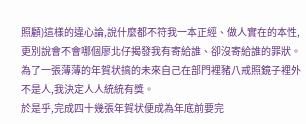照顧)這樣的違心論,說什麼都不符我一本正經、做人實在的本性,更別說會不會哪個廖北仔揭發我有寄給誰、卻沒寄給誰的罪狀。為了一張薄薄的年賀状搞的未來自己在部門裡豬八戒照鏡子裡外不是人,我決定人人統統有獎。
於是乎,完成四十幾張年賀状便成為年底前要完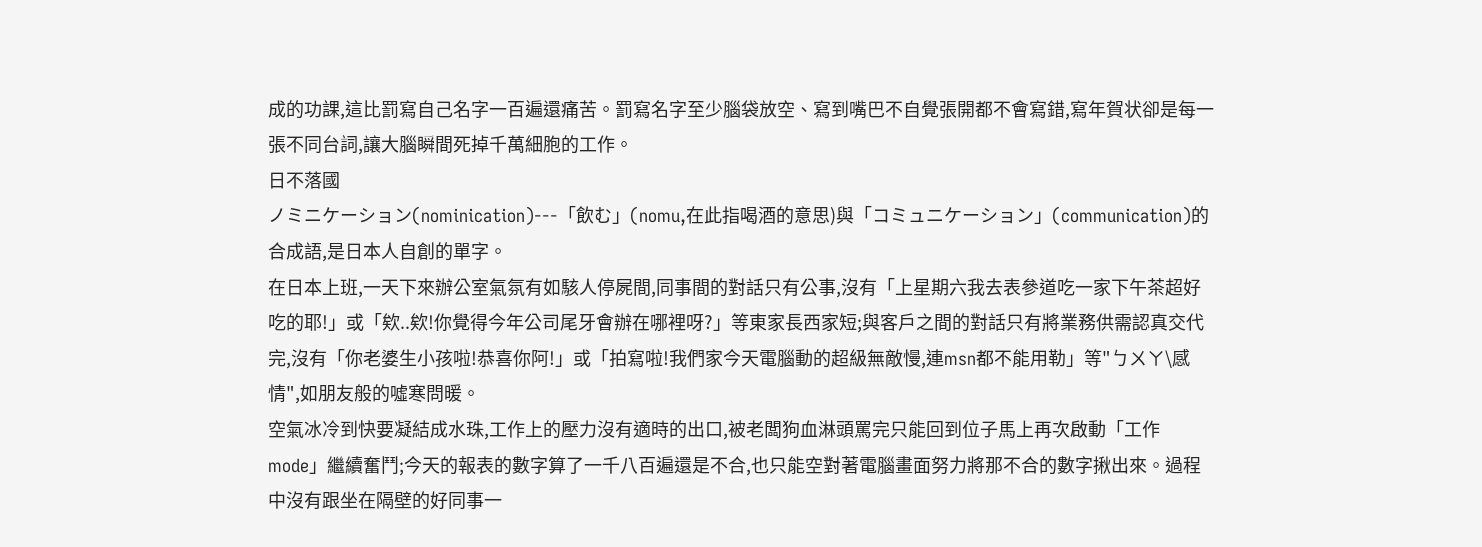成的功課,這比罰寫自己名字一百遍還痛苦。罰寫名字至少腦袋放空、寫到嘴巴不自覺張開都不會寫錯,寫年賀状卻是每一張不同台詞,讓大腦瞬間死掉千萬細胞的工作。
日不落國
ノミニケーション(nominication)---「飲む」(nomu,在此指喝酒的意思)與「コミュニケーション」(communication)的合成語,是日本人自創的單字。
在日本上班,一天下來辦公室氣氛有如駭人停屍間,同事間的對話只有公事,沒有「上星期六我去表參道吃一家下午茶超好吃的耶!」或「欸..欸!你覺得今年公司尾牙會辦在哪裡呀?」等東家長西家短;與客戶之間的對話只有將業務供需認真交代完,沒有「你老婆生小孩啦!恭喜你阿!」或「拍寫啦!我們家今天電腦動的超級無敵慢,連msn都不能用勒」等"ㄅㄨㄚ\感情",如朋友般的噓寒問暖。
空氣冰冷到快要凝結成水珠,工作上的壓力沒有適時的出口,被老闆狗血淋頭罵完只能回到位子馬上再次啟動「工作mode」繼續奮鬥;今天的報表的數字算了一千八百遍還是不合,也只能空對著電腦畫面努力將那不合的數字揪出來。過程中沒有跟坐在隔壁的好同事一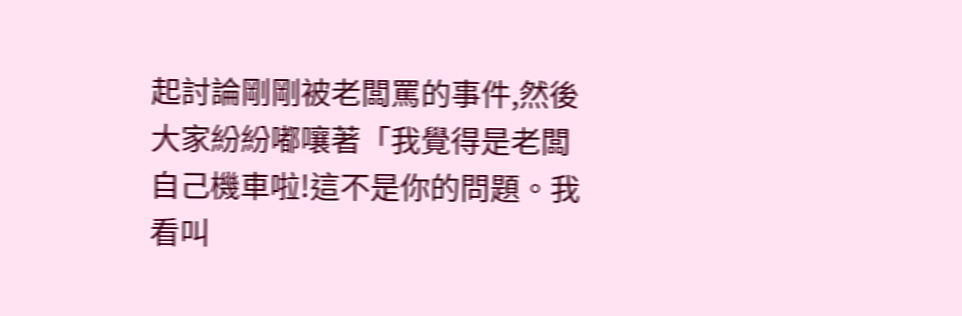起討論剛剛被老闆罵的事件,然後大家紛紛嘟嚷著「我覺得是老闆自己機車啦!這不是你的問題。我看叫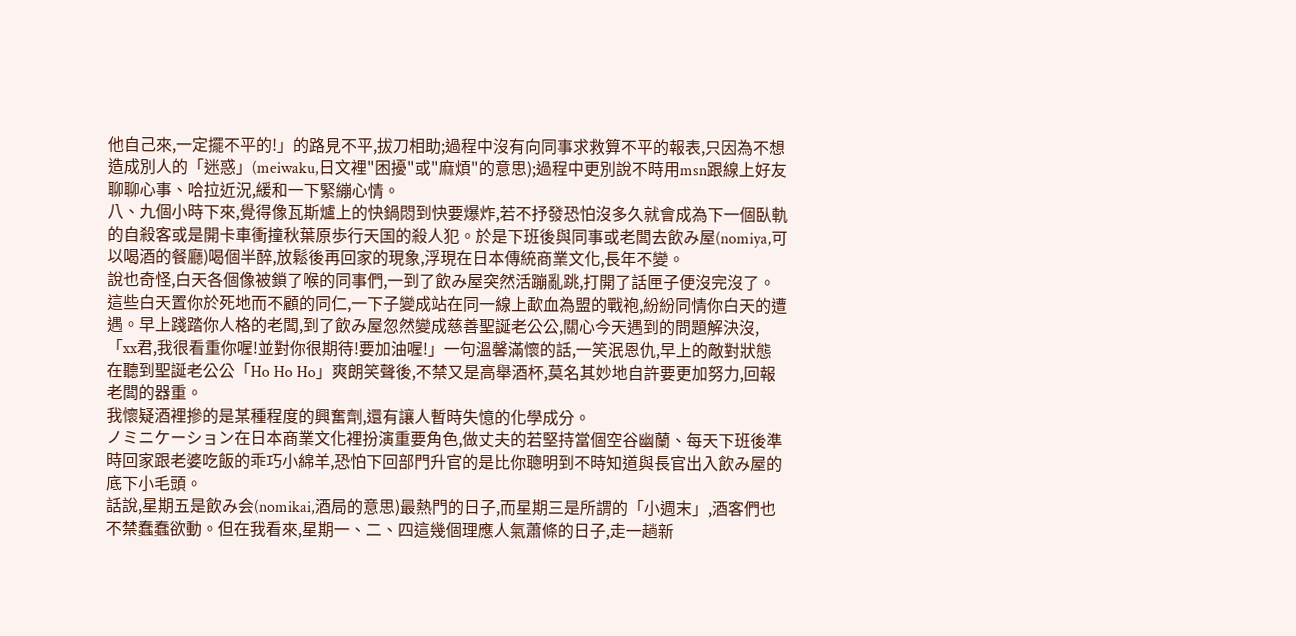他自己來,一定擺不平的!」的路見不平,拔刀相助;過程中沒有向同事求救算不平的報表,只因為不想造成別人的「迷惑」(meiwaku,日文裡"困擾"或"麻煩"的意思);過程中更別說不時用msn跟線上好友聊聊心事、哈拉近況,緩和一下緊繃心情。
八、九個小時下來,覺得像瓦斯爐上的快鍋悶到快要爆炸,若不抒發恐怕沒多久就會成為下一個臥軌的自殺客或是開卡車衝撞秋葉原歩行天国的殺人犯。於是下班後與同事或老闆去飲み屋(nomiya,可以喝酒的餐廳)喝個半醉,放鬆後再回家的現象,浮現在日本傳統商業文化,長年不變。
說也奇怪,白天各個像被鎖了喉的同事們,一到了飲み屋突然活蹦亂跳,打開了話匣子便沒完沒了。這些白天置你於死地而不顧的同仁,一下子變成站在同一線上歃血為盟的戰袍,紛紛同情你白天的遭遇。早上踐踏你人格的老闆,到了飲み屋忽然變成慈善聖誕老公公,關心今天遇到的問題解決沒,「xx君,我很看重你喔!並對你很期待!要加油喔!」一句溫馨滿懷的話,一笑泯恩仇,早上的敵對狀態在聽到聖誕老公公「Ho Ho Ho」爽朗笑聲後,不禁又是高舉酒杯,莫名其妙地自許要更加努力,回報老闆的器重。
我懷疑酒裡摻的是某種程度的興奮劑,還有讓人暫時失憶的化學成分。
ノミニケーション在日本商業文化裡扮演重要角色,做丈夫的若堅持當個空谷幽蘭、每天下班後準時回家跟老婆吃飯的乖巧小綿羊,恐怕下回部門升官的是比你聰明到不時知道與長官出入飲み屋的底下小毛頭。
話說,星期五是飲み会(nomikai,酒局的意思)最熱門的日子,而星期三是所謂的「小週末」,酒客們也不禁蠢蠢欲動。但在我看來,星期一、二、四這幾個理應人氣蕭條的日子,走一趟新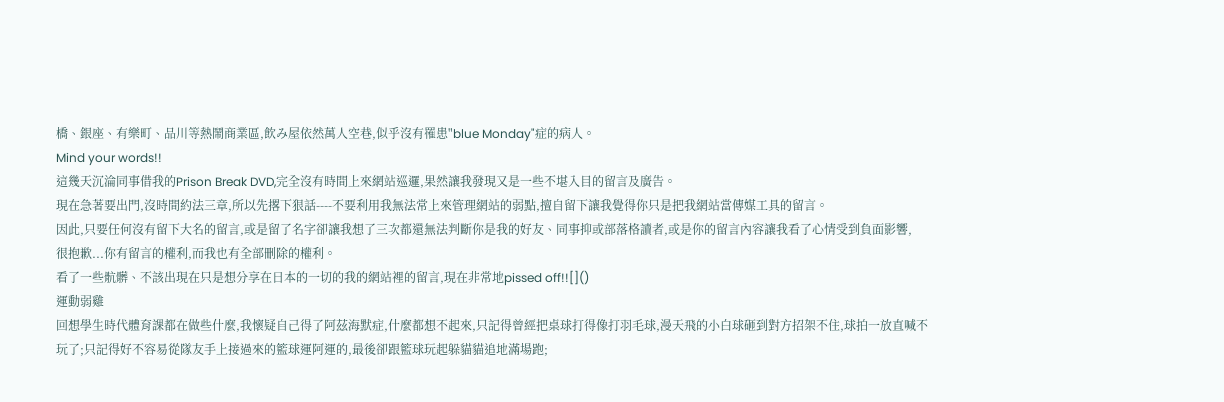橋、銀座、有樂町、品川等熱鬧商業區,飲み屋依然萬人空巷,似乎沒有罹患"blue Monday"症的病人。
Mind your words!!
這幾天沉淪同事借我的Prison Break DVD,完全沒有時間上來網站巡邏,果然讓我發現又是一些不堪入目的留言及廣告。
現在急著要出門,沒時間約法三章,所以先撂下狠話----不要利用我無法常上來管理網站的弱點,擅自留下讓我覺得你只是把我網站當傳媒工具的留言。
因此,只要任何沒有留下大名的留言,或是留了名字卻讓我想了三次都還無法判斷你是我的好友、同事抑或部落格讀者,或是你的留言內容讓我看了心情受到負面影響,
很抱歉...你有留言的權利,而我也有全部刪除的權利。
看了一些骯髒、不該出現在只是想分享在日本的一切的我的網站裡的留言,現在非常地pissed off!![]()
運動弱雞
回想學生時代體育課都在做些什麼,我懷疑自己得了阿茲海默症,什麼都想不起來,只記得曾經把桌球打得像打羽毛球,漫天飛的小白球砸到對方招架不住,球拍一放直喊不玩了;只記得好不容易從隊友手上接過來的籃球運阿運的,最後卻跟籃球玩起躲貓貓追地滿場跑;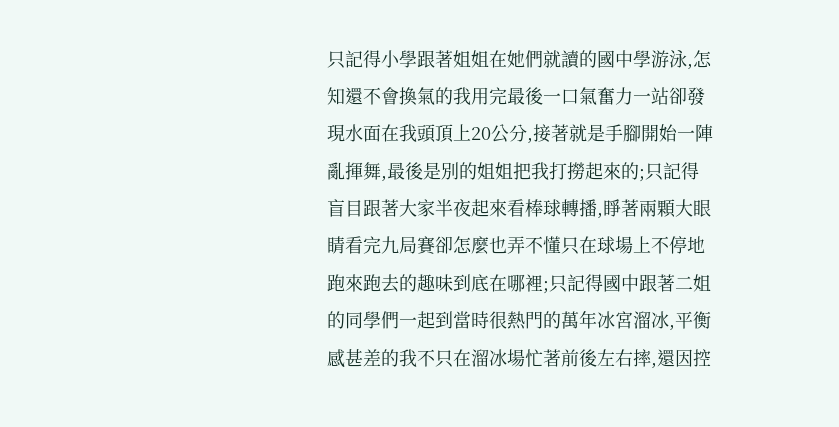只記得小學跟著姐姐在她們就讀的國中學游泳,怎知還不會換氣的我用完最後一口氣奮力一站卻發現水面在我頭頂上20公分,接著就是手腳開始一陣亂揮舞,最後是別的姐姐把我打撈起來的;只記得盲目跟著大家半夜起來看棒球轉播,睜著兩顆大眼睛看完九局賽卻怎麼也弄不懂只在球場上不停地跑來跑去的趣味到底在哪裡;只記得國中跟著二姐的同學們一起到當時很熱門的萬年冰宮溜冰,平衡感甚差的我不只在溜冰場忙著前後左右摔,還因控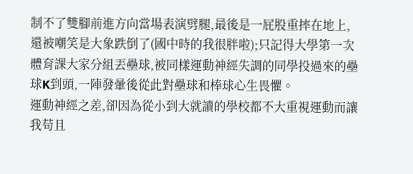制不了雙腳前進方向當場表演劈腿,最後是一屁股重摔在地上,還被嘲笑是大象跌倒了(國中時的我很胖啦);只記得大學第一次體育課大家分組丟壘球,被同樣運動神經失調的同學投過來的壘球K到頭,一陣發暈後從此對壘球和棒球心生畏懼。
運動神經之差,卻因為從小到大就讀的學校都不大重視運動而讓我苟且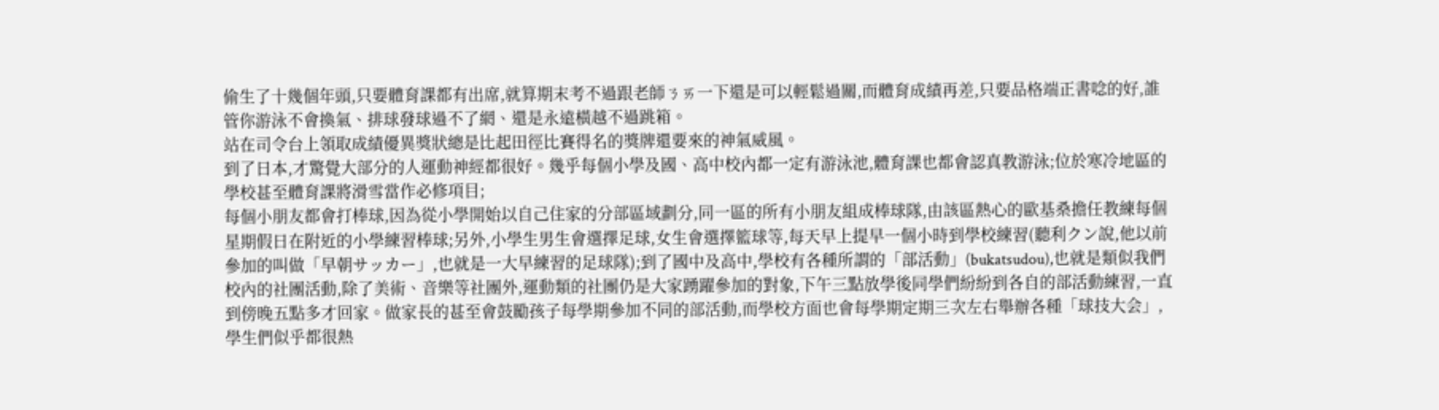偷生了十幾個年頭,只要體育課都有出席,就算期末考不過跟老師ㄋㄞ一下還是可以輕鬆過關,而體育成績再差,只要品格端正書唸的好,誰管你游泳不會換氣、排球發球過不了網、還是永遠橫越不過跳箱。
站在司令台上領取成績優異獎狀總是比起田徑比賽得名的獎牌還要來的神氣威風。
到了日本,才驚覺大部分的人運動神經都很好。幾乎每個小學及國、高中校內都一定有游泳池,體育課也都會認真教游泳;位於寒冷地區的學校甚至體育課將滑雪當作必修項目;
每個小朋友都會打棒球,因為從小學開始以自己住家的分部區域劃分,同一區的所有小朋友組成棒球隊,由該區熱心的歐基桑擔任教練每個星期假日在附近的小學練習棒球;另外,小學生男生會選擇足球,女生會選擇籃球等,每天早上提早一個小時到學校練習(聽利クン說,他以前參加的叫做「早朝サッカー」,也就是一大早練習的足球隊);到了國中及高中,學校有各種所謂的「部活動」(bukatsudou),也就是類似我們校內的社團活動,除了美術、音樂等社團外,運動類的社團仍是大家踴躍參加的對象,下午三點放學後同學們紛紛到各自的部活動練習,一直到傍晚五點多才回家。做家長的甚至會鼓勵孩子每學期參加不同的部活動,而學校方面也會每學期定期三次左右舉辦各種「球技大会」,學生們似乎都很熱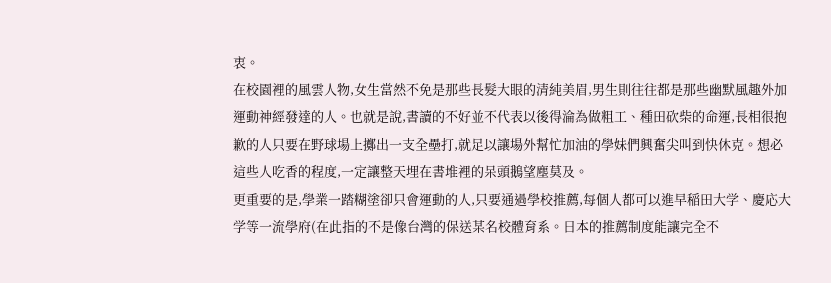衷。
在校園裡的風雲人物,女生當然不免是那些長髮大眼的清純美眉,男生則往往都是那些幽默風趣外加運動神經發達的人。也就是說,書讀的不好並不代表以後得淪為做粗工、種田砍柴的命運,長相很抱歉的人只要在野球場上擲出一支全壘打,就足以讓場外幫忙加油的學妹們興奮尖叫到快休克。想必這些人吃香的程度,一定讓整天埋在書堆裡的呆頭鵝望塵莫及。
更重要的是,學業一踏糊塗卻只會運動的人,只要通過學校推薦,每個人都可以進早稲田大学、慶応大学等一流學府(在此指的不是像台灣的保送某名校體育系。日本的推薦制度能讓完全不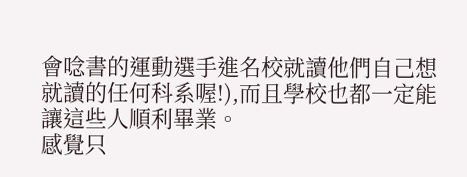會唸書的運動選手進名校就讀他們自己想就讀的任何科系喔!),而且學校也都一定能讓這些人順利畢業。
感覺只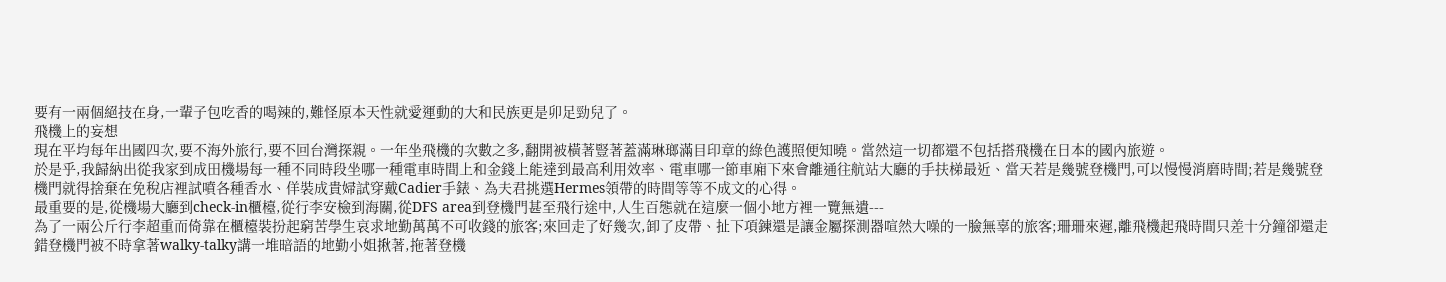要有一兩個絕技在身,一輩子包吃香的喝辣的,難怪原本天性就愛運動的大和民族更是卯足勁兒了。
飛機上的妄想
現在平均每年出國四次,要不海外旅行,要不回台灣探親。一年坐飛機的次數之多,翻開被橫著豎著蓋滿琳瑯滿目印章的綠色護照便知曉。當然這一切都還不包括搭飛機在日本的國內旅遊。
於是乎,我歸納出從我家到成田機場每一種不同時段坐哪一種電車時間上和金錢上能達到最高利用效率、電車哪一節車廂下來會離通往航站大廳的手扶梯最近、當天若是幾號登機門,可以慢慢消磨時間;若是幾號登機門就得捨棄在免稅店裡試噴各種香水、佯裝成貴婦試穿戴Cadier手錶、為夫君挑選Hermes領帶的時間等等不成文的心得。
最重要的是,從機場大廳到check-in櫃檯,從行李安檢到海關,從DFS area到登機門甚至飛行途中,人生百態就在這麼一個小地方裡一覽無遺---
為了一兩公斤行李超重而倚靠在櫃檯裝扮起窮苦學生哀求地勤萬萬不可收錢的旅客;來回走了好幾次,卸了皮帶、扯下項鍊還是讓金屬探測器喧然大噪的一臉無辜的旅客;珊珊來遲,離飛機起飛時間只差十分鐘卻還走錯登機門被不時拿著walky-talky講一堆暗語的地勤小姐揪著,拖著登機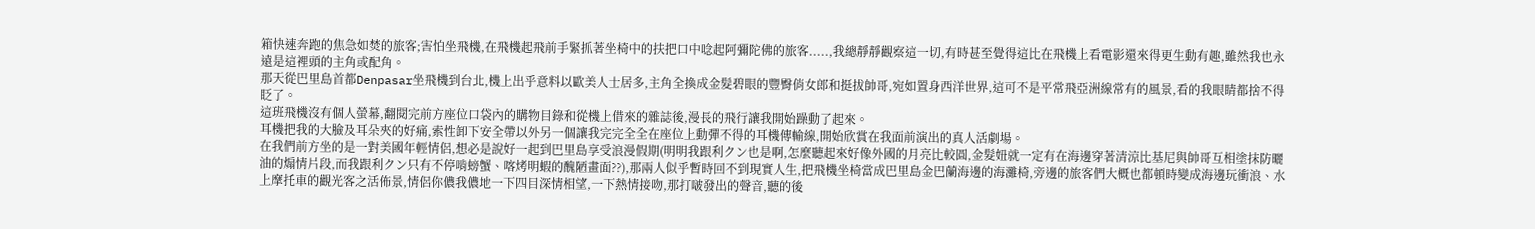箱快速奔跑的焦急如焚的旅客;害怕坐飛機,在飛機起飛前手緊抓著坐椅中的扶把口中唸起阿彌陀佛的旅客.....,我總靜靜觀察這一切,有時甚至覺得這比在飛機上看電影還來得更生動有趣,雖然我也永遠是這裡頭的主角或配角。
那天從巴里島首都Denpasar坐飛機到台北,機上出乎意料以歐美人士居多,主角全換成金髮碧眼的豐臀俏女郎和挺拔帥哥,宛如置身西洋世界,這可不是平常飛亞洲線常有的風景,看的我眼睛都捨不得眨了。
這班飛機沒有個人螢幕,翻閱完前方座位口袋內的購物目錄和從機上借來的雜誌後,漫長的飛行讓我開始躁動了起來。
耳機把我的大臉及耳朵夾的好痛,索性卸下安全帶以外另一個讓我完完全全在座位上動彈不得的耳機傳輸線,開始欣賞在我面前演出的真人活劇場。
在我們前方坐的是一對美國年輕情侶,想必是說好一起到巴里島享受浪漫假期(明明我跟利クン也是啊,怎麼聽起來好像外國的月亮比較圓,金髮妞就一定有在海邊穿著清涼比基尼與帥哥互相塗抹防曬油的煽情片段,而我跟利クン只有不停啃螃蟹、喀烤明蝦的醜陋畫面??),那兩人似乎暫時回不到現實人生,把飛機坐椅當成巴里島金巴蘭海邊的海灘椅,旁邊的旅客們大概也都頓時變成海邊玩衝浪、水上摩托車的觀光客之活佈景,情侶你儂我儂地一下四目深情相望,一下熱情接吻,那打啵發出的聲音,聽的後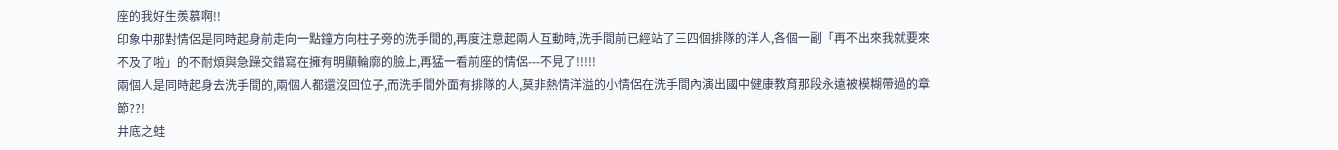座的我好生羨慕啊!!
印象中那對情侶是同時起身前走向一點鐘方向柱子旁的洗手間的,再度注意起兩人互動時,洗手間前已經站了三四個排隊的洋人,各個一副「再不出來我就要來不及了啦」的不耐煩與急躁交錯寫在擁有明顯輪廓的臉上,再猛一看前座的情侶---不見了!!!!!
兩個人是同時起身去洗手間的,兩個人都還沒回位子,而洗手間外面有排隊的人,莫非熱情洋溢的小情侶在洗手間內演出國中健康教育那段永遠被模糊帶過的章節??!
井底之蛙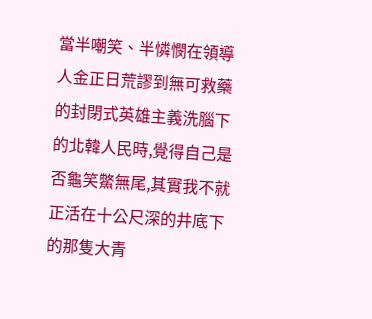當半嘲笑、半憐憫在領導人金正日荒謬到無可救藥的封閉式英雄主義洗腦下的北韓人民時,覺得自己是否龜笑鱉無尾,其實我不就正活在十公尺深的井底下的那隻大青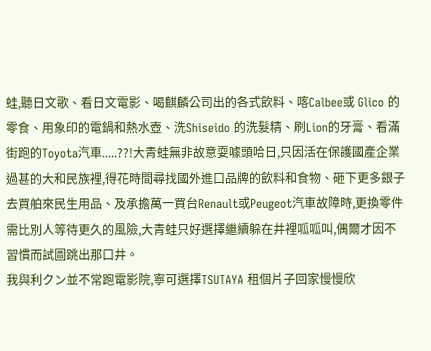蛙,聽日文歌、看日文電影、喝麒麟公司出的各式飲料、喀Calbee或 Glico 的零食、用象印的電鍋和熱水壺、洗Shiseido 的洗髮精、刷Lion的牙膏、看滿街跑的Toyota汽車.....??!大青蛙無非故意耍噱頭哈日,只因活在保護國產企業過甚的大和民族裡,得花時間尋找國外進口品牌的飲料和食物、砸下更多銀子去買舶來民生用品、及承擔萬一買台Renault或Peugeot汽車故障時,更換零件需比別人等待更久的風險,大青蛙只好選擇繼續躲在井裡呱呱叫,偶爾才因不習慣而試圖跳出那口井。
我與利クン並不常跑電影院,寧可選擇TSUTAYA 租個片子回家慢慢欣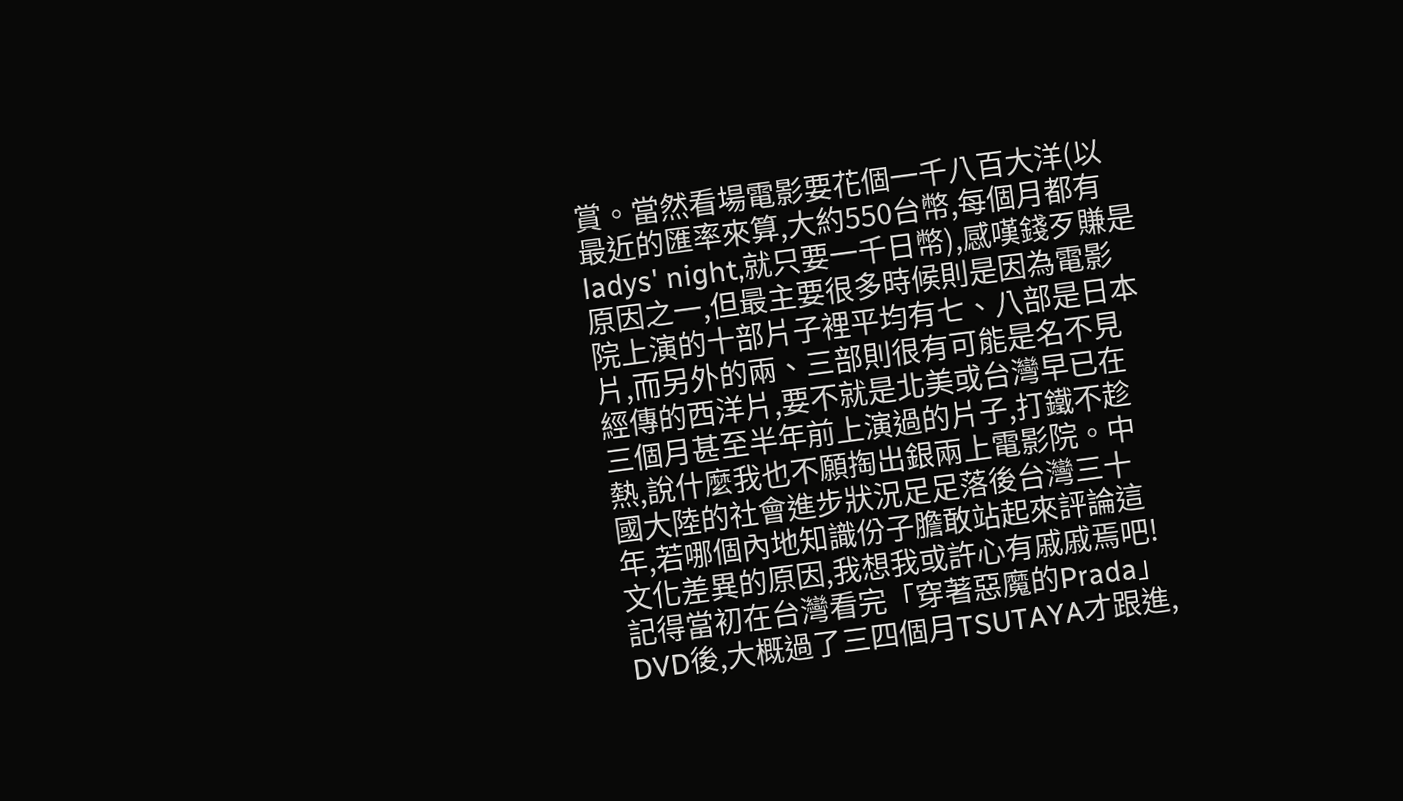賞。當然看場電影要花個一千八百大洋(以最近的匯率來算,大約550台幣,每個月都有ladys' night,就只要一千日幣),感嘆錢歹賺是原因之一,但最主要很多時候則是因為電影院上演的十部片子裡平均有七、八部是日本片,而另外的兩、三部則很有可能是名不見經傳的西洋片,要不就是北美或台灣早已在三個月甚至半年前上演過的片子,打鐵不趁熱,說什麼我也不願掏出銀兩上電影院。中國大陸的社會進步狀況足足落後台灣三十年,若哪個內地知識份子膽敢站起來評論這文化差異的原因,我想我或許心有戚戚焉吧!記得當初在台灣看完「穿著惡魔的Prada」 DVD後,大概過了三四個月TSUTAYA才跟進,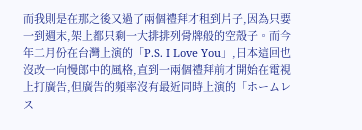而我則是在那之後又過了兩個禮拜才租到片子,因為只要一到週末,架上都只剩一大排排列骨牌般的空殼子。而今年二月份在台灣上演的「P.S. I Love You」,日本這回也沒改一向慢郎中的風格,直到一兩個禮拜前才開始在電視上打廣告,但廣告的頻率沒有最近同時上演的「ホームレス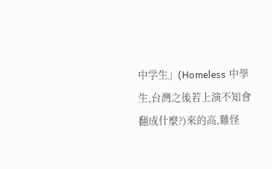中学生」(Homeless 中學生,台灣之後若上演不知會翻成什麼?)來的高,難怪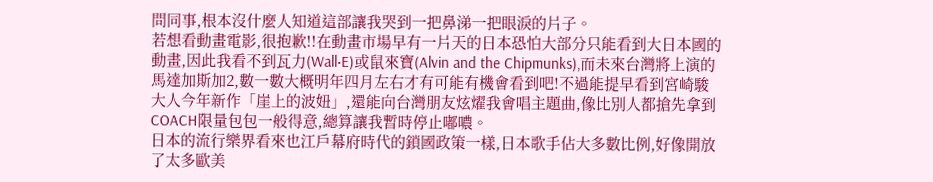問同事,根本沒什麼人知道這部讓我哭到一把鼻涕一把眼淚的片子。
若想看動畫電影,很抱歉!!在動畫市場早有一片天的日本恐怕大部分只能看到大日本國的動畫,因此我看不到瓦力(Wall‧E)或鼠來寶(Alvin and the Chipmunks),而未來台灣將上演的馬達加斯加2,數一數大概明年四月左右才有可能有機會看到吧!不過能提早看到宮崎駿大人今年新作「崖上的波妞」,還能向台灣朋友炫燿我會唱主題曲,像比別人都搶先拿到COACH限量包包一般得意,總算讓我暫時停止嘟噥。
日本的流行樂界看來也江戶幕府時代的鎖國政策一樣,日本歌手佔大多數比例,好像開放了太多歐美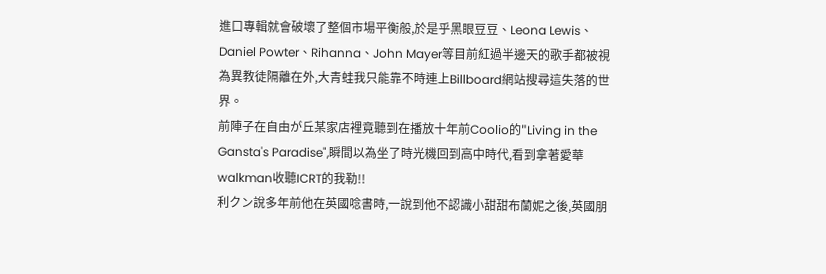進口專輯就會破壞了整個市場平衡般,於是乎黑眼豆豆、Leona Lewis、Daniel Powter、Rihanna、John Mayer等目前紅過半邊天的歌手都被視為異教徒隔離在外,大青蛙我只能靠不時連上Billboard網站搜尋這失落的世界。
前陣子在自由が丘某家店裡竟聽到在播放十年前Coolio的"Living in the Gansta's Paradise",瞬間以為坐了時光機回到高中時代,看到拿著愛華walkman收聽ICRT的我勒!!
利クン說多年前他在英國唸書時,一說到他不認識小甜甜布蘭妮之後,英國朋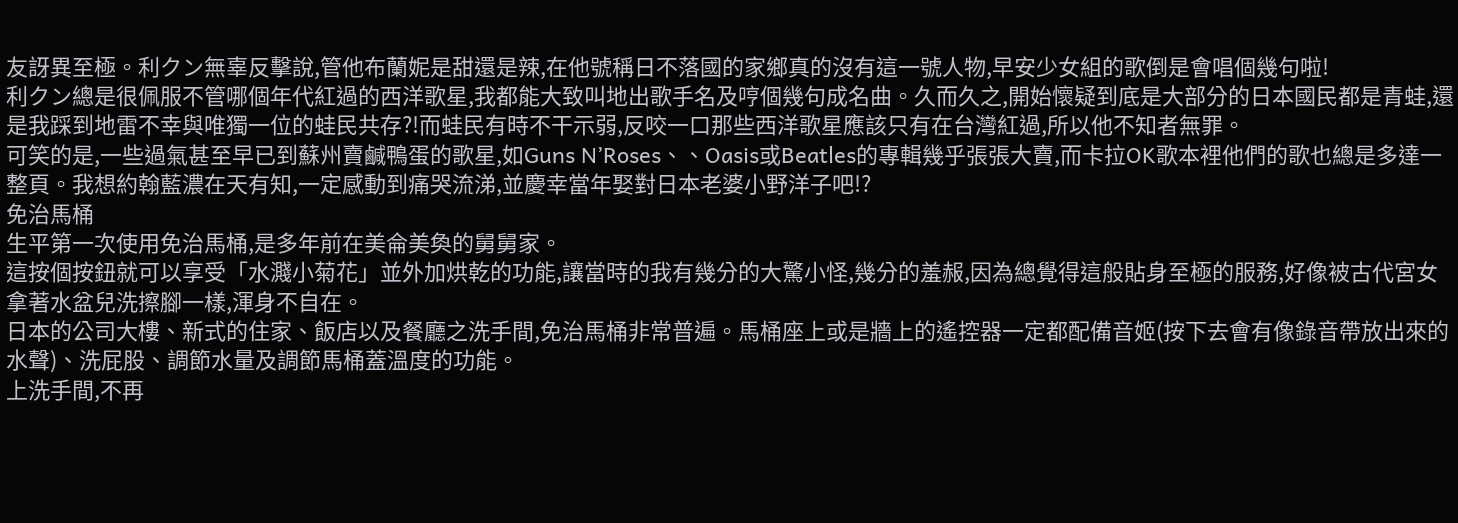友訝異至極。利クン無辜反擊說,管他布蘭妮是甜還是辣,在他號稱日不落國的家鄉真的沒有這一號人物,早安少女組的歌倒是會唱個幾句啦!
利クン總是很佩服不管哪個年代紅過的西洋歌星,我都能大致叫地出歌手名及哼個幾句成名曲。久而久之,開始懷疑到底是大部分的日本國民都是青蛙,還是我踩到地雷不幸與唯獨一位的蛙民共存?!而蛙民有時不干示弱,反咬一口那些西洋歌星應該只有在台灣紅過,所以他不知者無罪。
可笑的是,一些過氣甚至早已到蘇州賣鹹鴨蛋的歌星,如Guns N’Roses、、Oasis或Beatles的專輯幾乎張張大賣,而卡拉OK歌本裡他們的歌也總是多達一整頁。我想約翰藍濃在天有知,一定感動到痛哭流涕,並慶幸當年娶對日本老婆小野洋子吧!?
免治馬桶
生平第一次使用免治馬桶,是多年前在美侖美奐的舅舅家。
這按個按鈕就可以享受「水濺小菊花」並外加烘乾的功能,讓當時的我有幾分的大驚小怪,幾分的羞赧,因為總覺得這般貼身至極的服務,好像被古代宮女拿著水盆兒洗擦腳一樣,渾身不自在。
日本的公司大樓、新式的住家、飯店以及餐廳之洗手間,免治馬桶非常普遍。馬桶座上或是牆上的遙控器一定都配備音姬(按下去會有像錄音帶放出來的水聲)、洗屁股、調節水量及調節馬桶蓋溫度的功能。
上洗手間,不再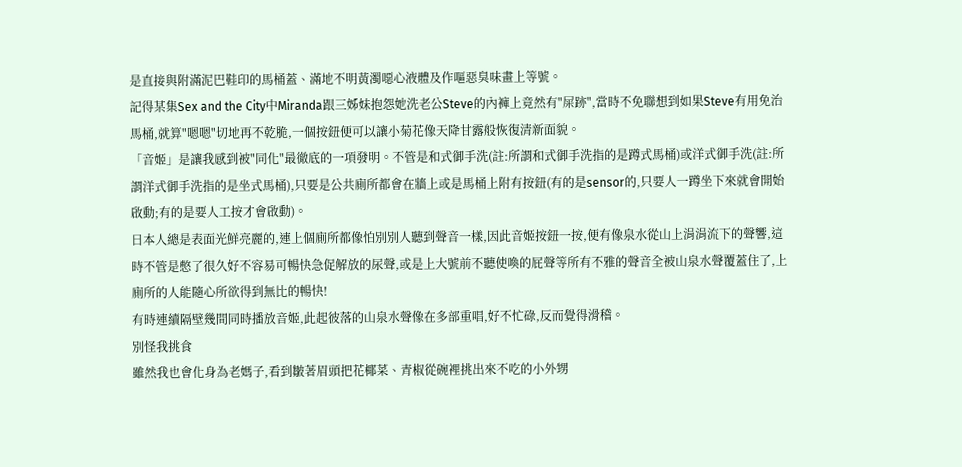是直接與附滿泥巴鞋印的馬桶蓋、滿地不明黃濁噁心液體及作嘔惡臭味畫上等號。
記得某集Sex and the City中Miranda跟三姊妹抱怨她洗老公Steve的內褲上竟然有"屎跡",當時不免聯想到如果Steve有用免治馬桶,就算"嗯嗯"切地再不乾脆,一個按鈕便可以讓小菊花像天降甘露般恢復清新面貌。
「音姬」是讓我感到被"同化"最徹底的一項發明。不管是和式御手洗(註:所謂和式御手洗指的是蹲式馬桶)或洋式御手洗(註:所謂洋式御手洗指的是坐式馬桶),只要是公共廁所都會在牆上或是馬桶上附有按鈕(有的是sensor的,只要人一蹲坐下來就會開始啟動;有的是要人工按才會啟動)。
日本人總是表面光鮮亮麗的,連上個廁所都像怕別別人聽到聲音一樣,因此音姬按鈕一按,便有像泉水從山上涓涓流下的聲響,這時不管是憋了很久好不容易可暢快急促解放的尿聲,或是上大號前不聽使喚的屁聲等所有不雅的聲音全被山泉水聲覆蓋住了,上廁所的人能隨心所欲得到無比的暢快!
有時連續隔壁幾間同時播放音姬,此起彼落的山泉水聲像在多部重唱,好不忙碌,反而覺得滑稽。
別怪我挑食
雖然我也會化身為老媽子,看到皺著眉頭把花椰菜、青椒從碗裡挑出來不吃的小外甥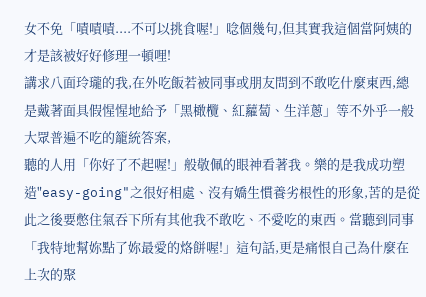女不免「嘖嘖嘖....不可以挑食喔!」唸個幾句,但其實我這個當阿姨的才是該被好好修理一頓哩!
講求八面玲瓏的我,在外吃飯若被同事或朋友問到不敢吃什麼東西,總是戴著面具假惺惺地給予「黑橄欖、紅蘿蔔、生洋蔥」等不外乎一般大眾普遍不吃的籠統答案,
聽的人用「你好了不起喔!」般敬佩的眼神看著我。樂的是我成功塑造"easy-going"之很好相處、沒有嬌生慣養劣根性的形象,苦的是從此之後要憋住氣吞下所有其他我不敢吃、不愛吃的東西。當聽到同事「我特地幫妳點了妳最愛的烙餅喔!」這句話,更是痛恨自己為什麼在上次的聚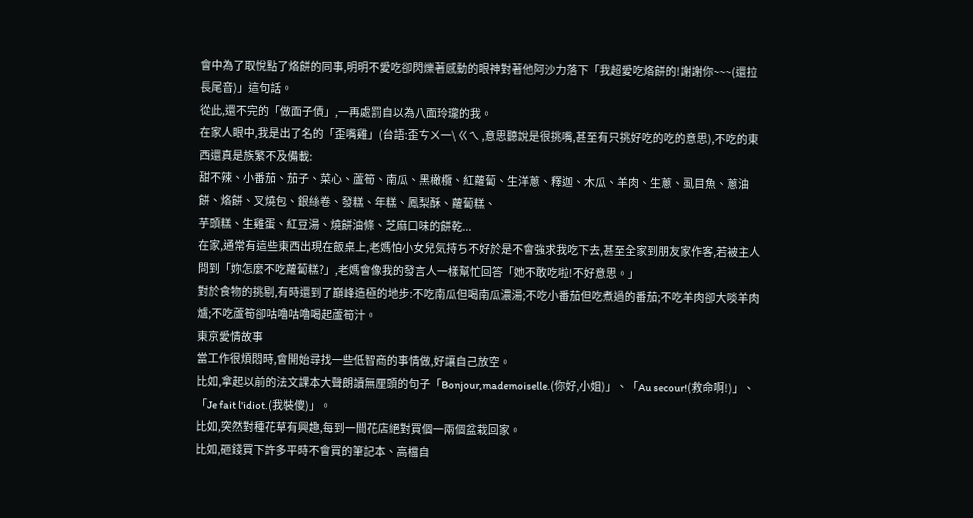會中為了取悅點了烙餅的同事,明明不愛吃卻閃爍著感動的眼神對著他阿沙力落下「我超愛吃烙餅的!謝謝你~~~(還拉長尾音)」這句話。
從此,還不完的「做面子債」,一再處罰自以為八面玲瓏的我。
在家人眼中,我是出了名的「歪嘴雞」(台語:歪ㄘㄨ一\ ㄍㄟ ,意思聽說是很挑嘴,甚至有只挑好吃的吃的意思),不吃的東西還真是族繁不及備載:
甜不辣、小番茄、茄子、菜心、蘆筍、南瓜、黑橄欖、紅蘿蔔、生洋蔥、釋迦、木瓜、羊肉、生蔥、虱目魚、蔥油餅、烙餅、叉燒包、銀絲卷、發糕、年糕、鳳梨酥、蘿蔔糕、
芋頭糕、生雞蛋、紅豆湯、燒餅油條、芝麻口味的餅乾...
在家,通常有這些東西出現在飯桌上,老媽怕小女兒気持ち不好於是不會強求我吃下去,甚至全家到朋友家作客,若被主人問到「妳怎麼不吃蘿蔔糕?」,老媽會像我的發言人一樣幫忙回答「她不敢吃啦!不好意思。」
對於食物的挑剔,有時還到了巔峰造極的地步:不吃南瓜但喝南瓜濃湯;不吃小番茄但吃煮過的番茄;不吃羊肉卻大啖羊肉爐;不吃蘆筍卻咕嚕咕嚕喝起蘆筍汁。
東京愛情故事
當工作很煩悶時,會開始尋找一些低智商的事情做,好讓自己放空。
比如,拿起以前的法文課本大聲朗讀無厘頭的句子「Bonjour,mademoiselle.(你好,小姐)」、「Au secour!(救命啊!)」、「Je fait l'idiot.(我裝傻)」。
比如,突然對種花草有興趣,每到一間花店絕對買個一兩個盆栽回家。
比如,砸錢買下許多平時不會買的筆記本、高檔自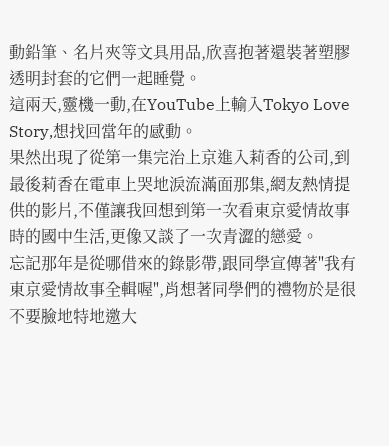動鉛筆、名片夾等文具用品,欣喜抱著還裝著塑膠透明封套的它們一起睡覺。
這兩天,靈機一動,在YouTube上輸入Tokyo Love Story,想找回當年的感動。
果然出現了從第一集完治上京進入莉香的公司,到最後莉香在電車上哭地淚流滿面那集,網友熱情提供的影片,不僅讓我回想到第一次看東京愛情故事時的國中生活,更像又談了一次青澀的戀愛。
忘記那年是從哪借來的錄影帶,跟同學宣傳著"我有東京愛情故事全輯喔",肖想著同學們的禮物於是很不要臉地特地邀大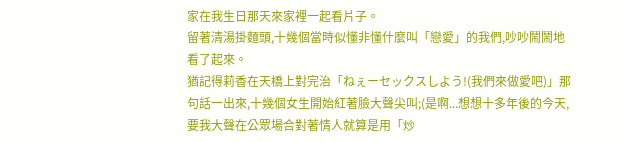家在我生日那天來家裡一起看片子。
留著清湯掛麵頭,十幾個當時似懂非懂什麼叫「戀愛」的我們,吵吵鬧鬧地看了起來。
猶記得莉香在天橋上對完治「ねぇーセックスしよう!(我們來做愛吧)」那句話一出來,十幾個女生開始紅著臉大聲尖叫;(是啊...想想十多年後的今天,要我大聲在公眾場合對著情人就算是用「炒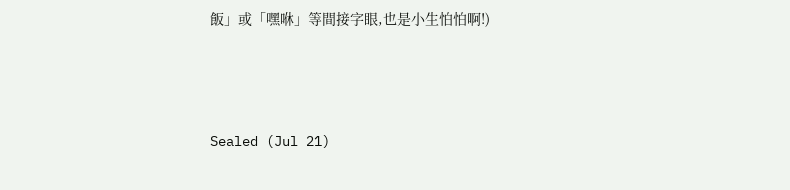飯」或「嘿咻」等間接字眼,也是小生怕怕啊!)



Sealed (Jul 21)